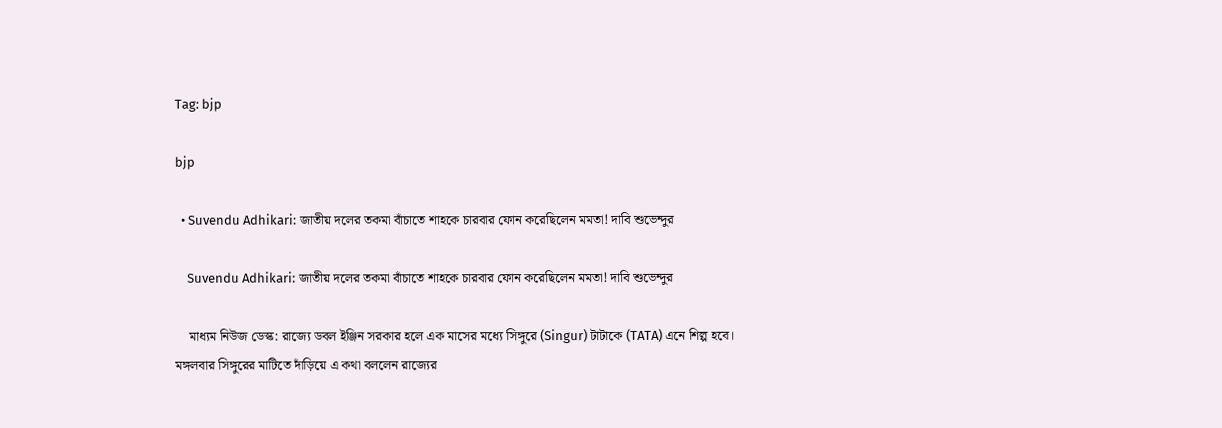Tag: bjp

bjp

  • Suvendu Adhikari: জাতীয় দলের তকমা বাঁচাতে শাহকে চারবার ফোন করেছিলেন মমতা! দাবি শুভেন্দুর

    Suvendu Adhikari: জাতীয় দলের তকমা বাঁচাতে শাহকে চারবার ফোন করেছিলেন মমতা! দাবি শুভেন্দুর

    মাধ্যম নিউজ ডেস্ক: রাজ্যে ডবল ইঞ্জিন সরকার হলে এক মাসের মধ্যে সিঙ্গুরে (Singur) টাটাকে (TATA) এনে শিল্প হবে। মঙ্গলবার সিঙ্গুরের মাটিতে দাঁড়িয়ে এ কথা বললেন রাজ্যের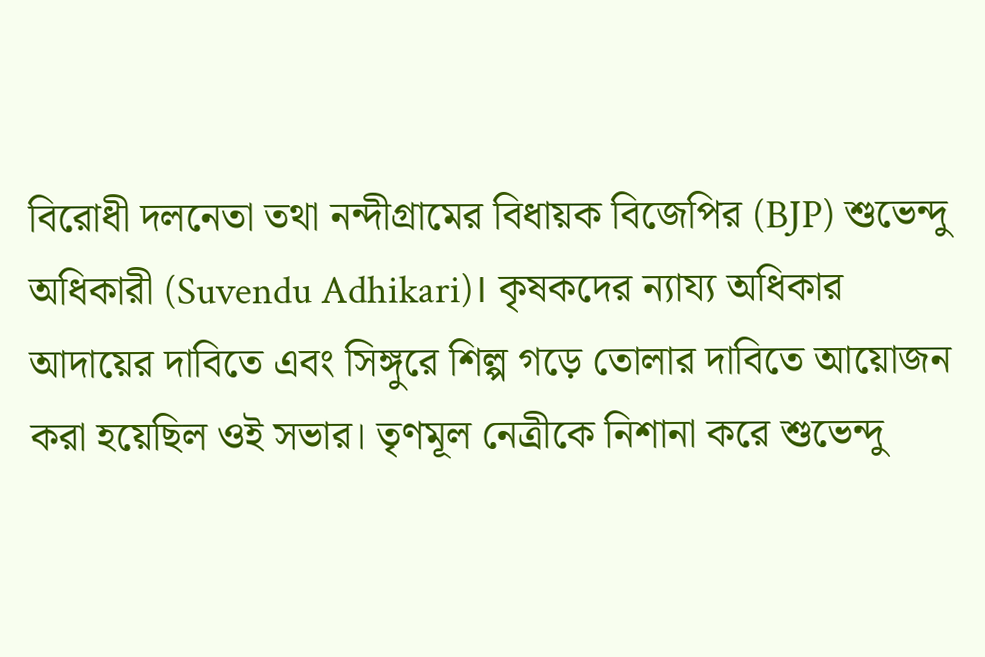বিরোধী দলনেতা তথা নন্দীগ্রামের বিধায়ক বিজেপির (BJP) শুভেন্দু অধিকারী (Suvendu Adhikari)। কৃষকদের ন্যায্য অধিকার আদায়ের দাবিতে এবং সিঙ্গুরে শিল্প গড়ে তোলার দাবিতে আয়োজন করা হয়েছিল ওই সভার। তৃণমূল নেত্রীকে নিশানা করে শুভেন্দু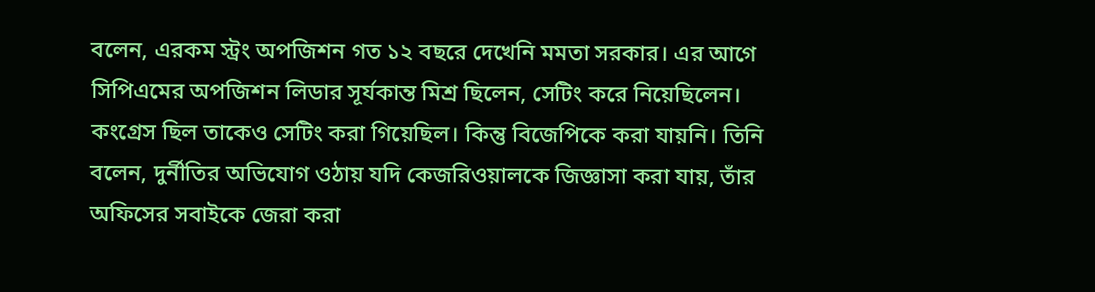বলেন, এরকম স্ট্রং অপজিশন গত ১২ বছরে দেখেনি মমতা সরকার। এর আগে সিপিএমের অপজিশন লিডার সূর্যকান্ত মিশ্র ছিলেন, সেটিং করে নিয়েছিলেন। কংগ্রেস ছিল তাকেও সেটিং করা গিয়েছিল। কিন্তু বিজেপিকে করা যায়নি। তিনি বলেন, দুর্নীতির অভিযোগ ওঠায় যদি কেজরিওয়ালকে জিজ্ঞাসা করা যায়, তাঁর অফিসের সবাইকে জেরা করা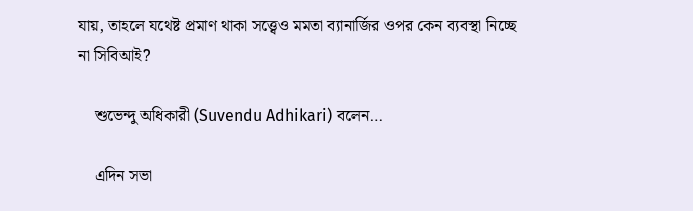যায়, তাহলে যথেষ্ট প্রমাণ থাকা সত্ত্বেও মমতা ব্যানার্জির ওপর কেন ব্যবস্থা নিচ্ছে না সিবিআই?

    শুভেন্দু অধিকারী (Suvendu Adhikari) বলেন…

    এদিন সভা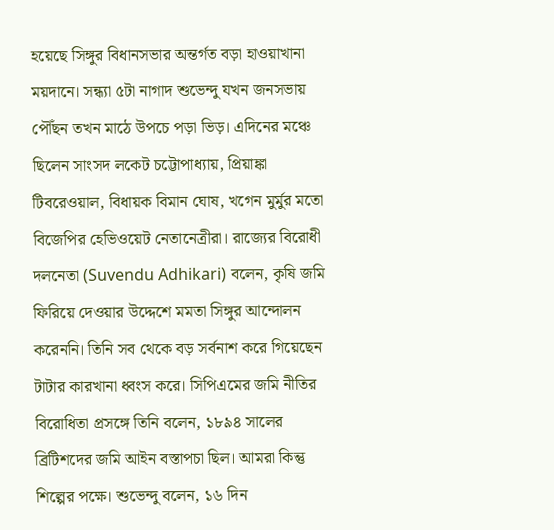হয়েছে সিঙ্গুর বিধানসভার অন্তর্গত বড়া হাওয়াখানা ময়দানে। সন্ধ্যা ৫টা নাগাদ শুভেন্দু যখন জনসভায় পৌঁছন তখন মাঠে উপচে পড়া ভিড়। এদিনের মঞ্চে ছিলেন সাংসদ লকেট চট্টোপাধ্যায়, প্রিয়াঙ্কা টিবরেওয়াল, বিধায়ক বিমান ঘোষ, খগেন মুর্মুর মতো বিজেপির হেভিওয়েট নেতানেত্রীরা। রাজ্যের বিরোধী দলনেতা (Suvendu Adhikari) বলেন, কৃষি জমি ফিরিয়ে দেওয়ার উদ্দেশে মমতা সিঙ্গুর আন্দোলন করেননি। তিনি সব থেকে বড় সর্বনাশ করে গিয়েছেন টাটার কারখানা ধ্বংস করে। সিপিএমের জমি নীতির বিরোধিতা প্রসঙ্গে তিনি বলেন, ১৮৯৪ সালের ব্রিটিশদের জমি আইন বস্তাপচা ছিল। আমরা কিন্তু শিল্পের পক্ষে। শুভেন্দু বলেন, ১৬ দিন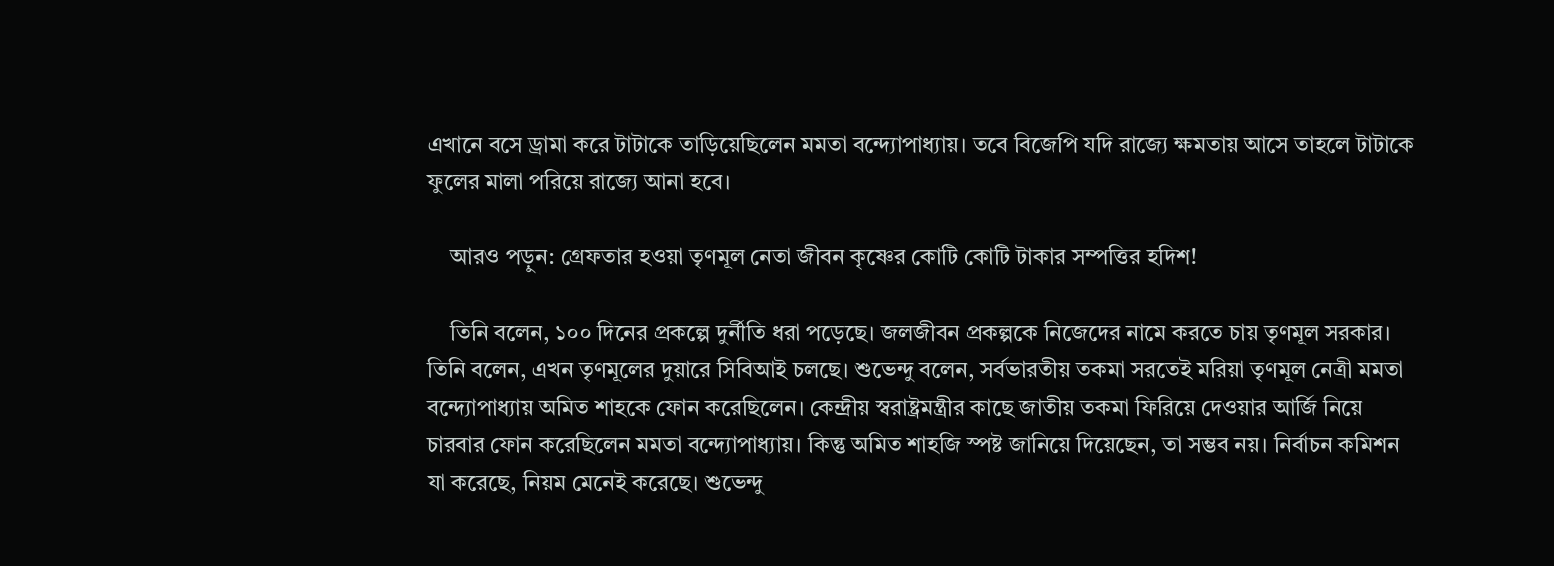এখানে বসে ড্রামা করে টাটাকে তাড়িয়েছিলেন মমতা বন্দ্যোপাধ্যায়। তবে বিজেপি যদি রাজ্যে ক্ষমতায় আসে তাহলে টাটাকে ফুলের মালা পরিয়ে রাজ্যে আনা হবে।

    আরও পড়ুন: গ্রেফতার হওয়া তৃণমূল নেতা জীবন কৃষ্ণের কোটি কোটি টাকার সম্পত্তির হদিশ!

    তিনি বলেন, ১০০ দিনের প্রকল্পে দুর্নীতি ধরা পড়েছে। জলজীবন প্রকল্পকে নিজেদের নামে করতে চায় তৃণমূল সরকার। তিনি বলেন, এখন তৃণমূলের দুয়ারে সিবিআই চলছে। শুভেন্দু বলেন, সর্বভারতীয় তকমা সরতেই মরিয়া তৃণমূল নেত্রী মমতা বন্দ্যোপাধ্যায় অমিত শাহকে ফোন করেছিলেন। কেন্দ্রীয় স্বরাষ্ট্রমন্ত্রীর কাছে জাতীয় তকমা ফিরিয়ে দেওয়ার আর্জি নিয়ে চারবার ফোন করেছিলেন মমতা বন্দ্যোপাধ্যায়। কিন্তু অমিত শাহজি স্পষ্ট জানিয়ে দিয়েছেন, তা সম্ভব নয়। নির্বাচন কমিশন যা করেছে, নিয়ম মেনেই করেছে। শুভেন্দু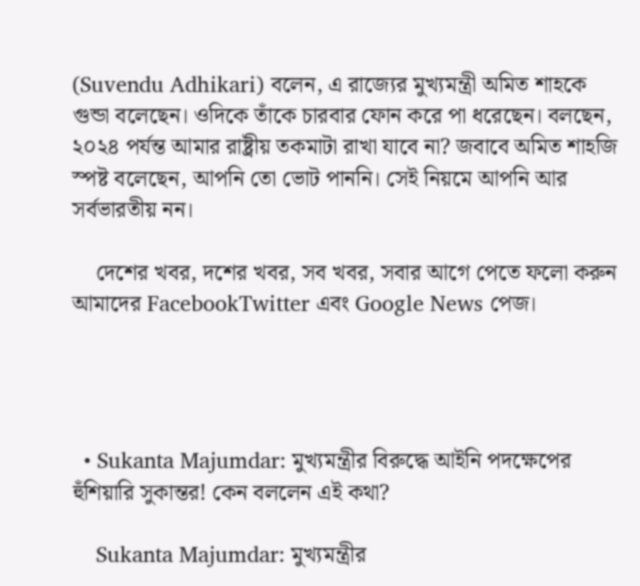(Suvendu Adhikari) বলেন, এ রাজ্যের মুখ্যমন্ত্রী অমিত শাহকে গুন্ডা বলেছেন। ওদিকে তাঁকে চারবার ফোন করে পা ধরেছেন। বলছেন, ২০২৪ পর্যন্ত আমার রাষ্ট্রীয় তকমাটা রাখা যাবে না? জবাবে অমিত শাহজি স্পষ্ট বলেছেন, আপনি তো ভোট পাননি। সেই নিয়মে আপনি আর সর্বভারতীয় নন।

    দেশের খবর, দশের খবর, সব খবর, সবার আগে পেতে ফলো করুন আমাদের FacebookTwitter এবং Google News পেজ।




  • Sukanta Majumdar: মুখ্যমন্ত্রীর বিরুদ্ধে আইনি পদক্ষেপের হুঁশিয়ারি সুকান্তর! কেন বললেন এই কথা?

    Sukanta Majumdar: মুখ্যমন্ত্রীর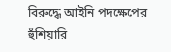বিরুদ্ধে আইনি পদক্ষেপের হুঁশিয়ারি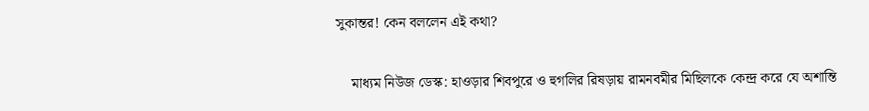সুকান্তর! কেন বললেন এই কথা?

    মাধ্যম নিউজ ডেস্ক: হাওড়ার শিবপুরে ও হুগলির রিষড়ায় রামনবমীর মিছিলকে কেন্দ্র করে যে অশান্তি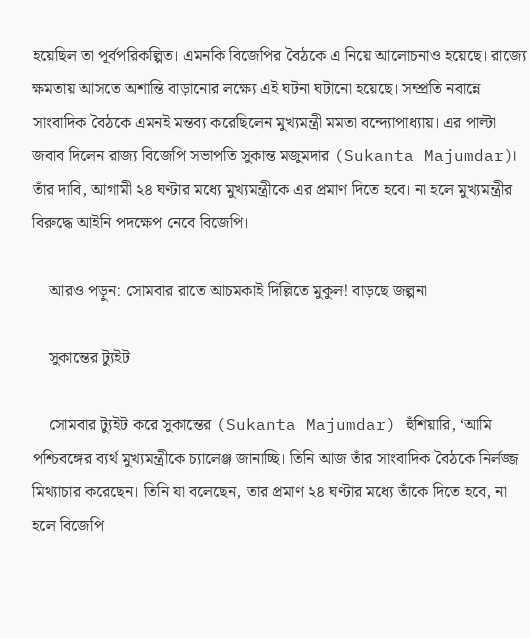হয়েছিল তা পূর্বপরিকল্পিত। এমনকি বিজেপির বৈঠকে এ নিয়ে আলোচনাও হয়েছে। রাজ্যে ক্ষমতায় আসতে অশান্তি বাড়ানোর লক্ষ্যে এই ঘটনা ঘটানো হয়েছে। সম্প্রতি নবান্নে সাংবাদিক বৈঠকে এমনই মন্তব্য করেছিলেন মুখ্যমন্ত্রী মমতা বন্দ্যোপাধ্যায়। এর পাল্টা জবাব দিলেন রাজ্য বিজেপি সভাপতি সুকান্ত মজুমদার (Sukanta Majumdar)। তাঁর দাবি, আগামী ২৪ ঘণ্টার মধ্যে মুখ্যমন্ত্রীকে এর প্রমাণ দিতে হবে। না হলে মুখ্যমন্ত্রীর বিরুদ্ধে আইনি পদক্ষেপ নেবে বিজেপি।

    আরও পড়ুন: সোমবার রাতে আচমকাই দিল্লিতে মুকুল! বাড়ছে জল্পনা

    সুকান্তের ট্যুইট

    সোমবার ট্যুইট করে সুকান্তের (Sukanta Majumdar) হুঁশিয়ারি, ‘আমি পশ্চিবঙ্গের ব্যর্থ মুখ্যমন্ত্রীকে চ্যালেঞ্জ জানাচ্ছি। তিনি আজ তাঁর সাংবাদিক বৈঠকে নির্লজ্জ মিথ্যাচার করেছেন। তিনি যা বলেছেন, তার প্রমাণ ২৪ ঘণ্টার মধ্যে তাঁকে দিতে হবে, না হলে বিজেপি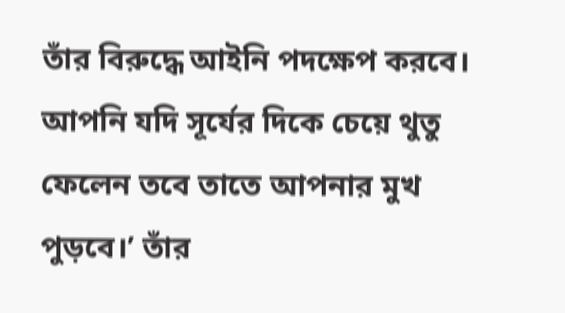তাঁর বিরুদ্ধে আইনি পদক্ষেপ করবে। আপনি যদি সূর্যের দিকে চেয়ে থুতু ফেলেন তবে তাতে আপনার মুখ পুড়বে।’ তাঁর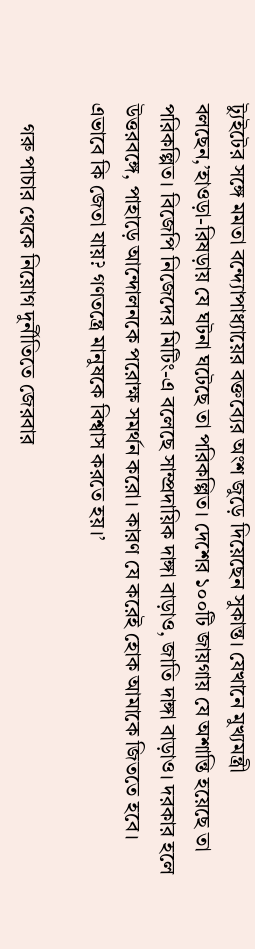ট্যুইটের সঙ্গে মমতা বন্দ্যোপাধ্যায়ের বক্তব্যের অংশ জুড়ে দিয়েছেন সুকান্ত। যেখানে মুখ্যমন্ত্রী বলছেন,’হাওড়া-রিষড়ায় যে ঘটনা ঘটেছে তা পরিকল্পিত। দেশের ১০০টি জায়গায় যে অশান্তি হয়েছে তা পরিকল্পিত। বিজেপি নিজেদের মিটিং-এ বলেছে সাম্প্রদায়িক দাঙ্গা বাড়াও, জাতি দাঙ্গা বাড়াও। দরকার হলে উত্তরবঙ্গে, পাহাড়ে আন্দোলনকে পরোক্ষ সমর্থন করো। কারণ যে করেই হোক আমাকে জিততে হবে। এভাবে কি জেতা যায়? গণতন্ত্রে মানুষকে বিশ্বাস করতে হয়।’

    গরু পাচার থেকে নিয়োগ দুর্নীতিতে জেরবার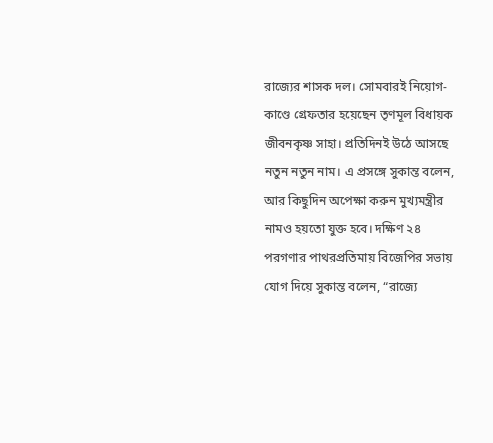রাজ্যের শাসক দল। সোমবারই নিয়োগ-কাণ্ডে গ্রেফতার হয়েছেন তৃণমূল বিধায়ক জীবনকৃষ্ণ সাহা। প্রতিদিনই উঠে আসছে নতুন নতুন নাম। এ প্রসঙ্গে সুকান্ত বলেন, আর কিছুদিন অপেক্ষা করুন মুখ্যমন্ত্রীর নামও হয়তো যুক্ত হবে। দক্ষিণ ২৪ পরগণার পাথরপ্রতিমায় বিজেপির সভায় যোগ দিয়ে সুকান্ত বলেন, “রাজ্যে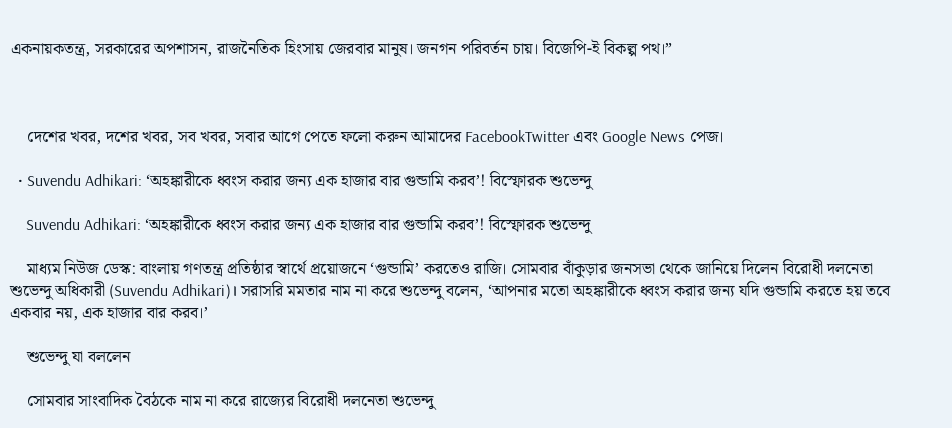একনায়কতন্ত্র, সরকারের অপশাসন, রাজনৈতিক হিংসায় জেরবার মানুষ। জনগন পরিবর্তন চায়। বিজেপি-ই বিকল্প পথ।”



    দেশের খবর, দশের খবর, সব খবর, সবার আগে পেতে ফলো করুন আমাদের FacebookTwitter এবং Google News পেজ।

  • Suvendu Adhikari: ‘অহঙ্কারীকে ধ্বংস করার জন্য এক হাজার বার গুন্ডামি করব’! বিস্ফোরক শুভেন্দু

    Suvendu Adhikari: ‘অহঙ্কারীকে ধ্বংস করার জন্য এক হাজার বার গুন্ডামি করব’! বিস্ফোরক শুভেন্দু

    মাধ্যম নিউজ ডেস্ক: বাংলায় গণতন্ত্র প্রতিষ্ঠার স্বার্থে প্রয়োজনে ‘গুন্ডামি’ করতেও রাজি। সোমবার বাঁকুড়ার জনসভা থেকে জানিয়ে দিলেন বিরোধী দলনেতা শুভেন্দু অধিকারী (Suvendu Adhikari)। সরাসরি মমতার নাম না করে শুভেন্দু বলেন, ‘আপনার মতো অহঙ্কারীকে ধ্বংস করার জন্য যদি গুন্ডামি করতে হয় তবে একবার নয়, এক হাজার বার করব।’

    শুভেন্দু যা বললেন

    সোমবার সাংবাদিক বৈঠকে নাম না করে রাজ্যের বিরোধী দলনেতা শুভেন্দু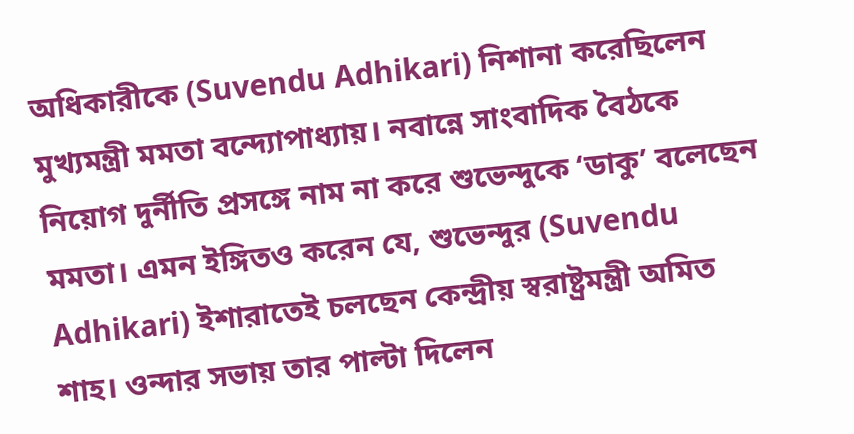অধিকারীকে (Suvendu Adhikari) নিশানা করেছিলেন মুখ্যমন্ত্রী মমতা বন্দ্যোপাধ্যায়। নবান্নে সাংবাদিক বৈঠকে নিয়োগ দুর্নীতি প্রসঙ্গে নাম না করে শুভেন্দুকে ‘ডাকু’ বলেছেন মমতা। এমন ইঙ্গিতও করেন যে, শুভেন্দুর (Suvendu Adhikari) ইশারাতেই চলছেন কেন্দ্রীয় স্বরাষ্ট্রমন্ত্রী অমিত শাহ। ওন্দার সভায় তার পাল্টা দিলেন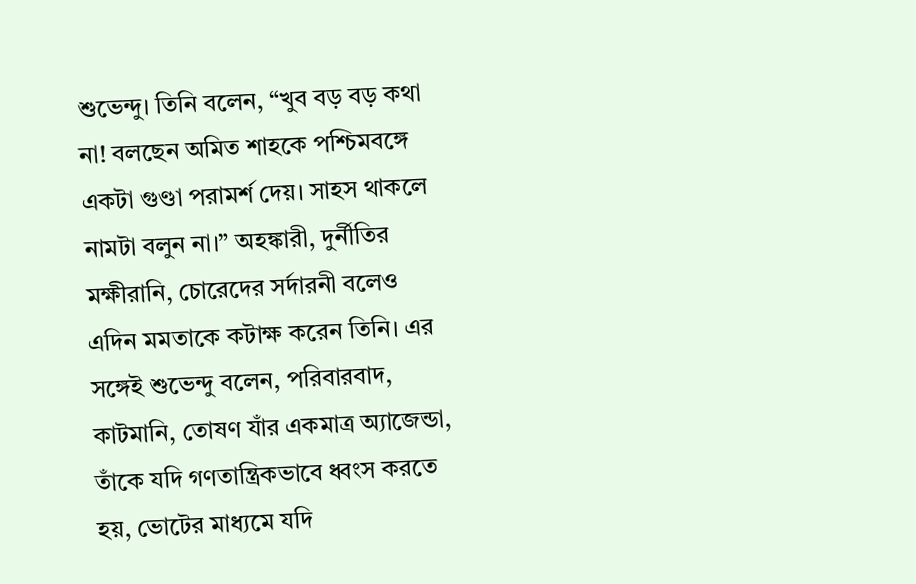শুভেন্দু। তিনি বলেন, “খুব বড় বড় কথা না! বলছেন অমিত শাহকে পশ্চিমবঙ্গে একটা গুণ্ডা পরামর্শ দেয়। সাহস থাকলে নামটা বলুন না।” অহঙ্কারী, দুর্নীতির মক্ষীরানি, চোরেদের সর্দারনী বলেও এদিন মমতাকে কটাক্ষ করেন তিনি। এর সঙ্গেই শুভেন্দু বলেন, পরিবারবাদ, কাটমানি, তোষণ যাঁর একমাত্র অ্যাজেন্ডা, তাঁকে যদি গণতান্ত্রিকভাবে ধ্বংস করতে হয়, ভোটের মাধ্যমে যদি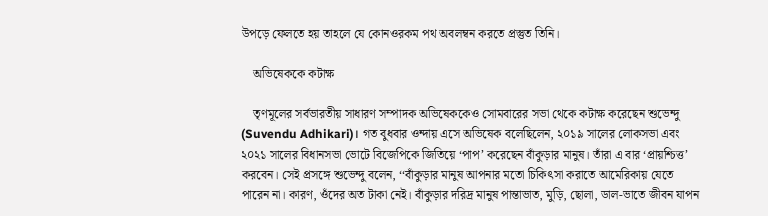উপড়ে ফেলতে হয় তাহলে যে কোনওরকম পথ অবলম্বন করতে প্রস্তুত তিনি।

    অভিষেককে কটাক্ষ

    তৃণমূলের সর্বভারতীয় সাধারণ সম্পাদক অভিষেককেও সোমবারের সভা থেকে কটাক্ষ করেছেন শুভেন্দু (Suvendu Adhikari)। গত বুধবার ওন্দায় এসে অভিষেক বলেছিলেন, ২০১৯ সালের লোকসভা এবং ২০২১ সালের বিধানসভা ভোটে বিজেপিকে জিতিয়ে ‘পাপ’ করেছেন বাঁকুড়ার মানুষ। তাঁরা এ বার ‘প্রায়শ্চিত্ত’ করবেন। সেই প্রসঙ্গে শুভেন্দু বলেন, ‘‘বাঁকুড়ার মানুষ আপনার মতো চিকিৎসা করাতে আমেরিকায় যেতে পারেন না। কারণ, ওঁদের অত টাকা নেই। বাঁকুড়ার দরিদ্র মানুষ পান্তাভাত, মুড়ি, ছোলা, ডাল-ভাতে জীবন যাপন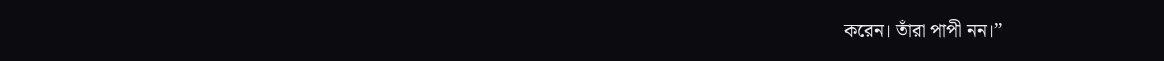করেন। তাঁরা পাপী নন।’’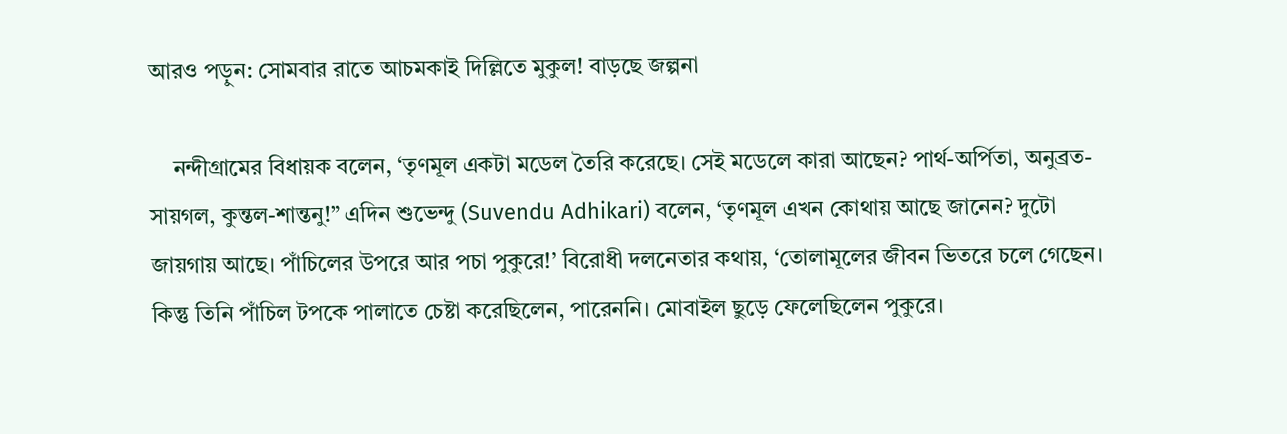আরও পড়ুন: সোমবার রাতে আচমকাই দিল্লিতে মুকুল! বাড়ছে জল্পনা

    নন্দীগ্রামের বিধায়ক বলেন, ‘তৃণমূল একটা মডেল তৈরি করেছে। সেই মডেলে কারা আছেন? পার্থ-অর্পিতা, অনুব্রত-সায়গল, কুন্তল-শান্তনু!” এদিন শুভেন্দু (Suvendu Adhikari) বলেন, ‘তৃণমূল এখন কোথায় আছে জানেন? দুটো জায়গায় আছে। পাঁচিলের উপরে আর পচা পুকুরে!’ বিরোধী দলনেতার কথায়, ‘তোলামূলের জীবন ভিতরে চলে গেছেন। কিন্তু তিনি পাঁচিল টপকে পালাতে চেষ্টা করেছিলেন, পারেননি। মোবাইল ছুড়ে ফেলেছিলেন পুকুরে।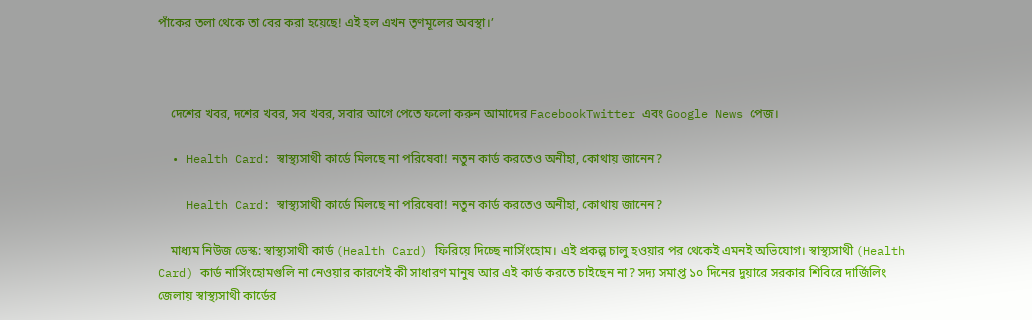পাঁকের তলা থেকে তা বের করা হয়েছে! এই হল এখন তৃণমূলের অবস্থা।’



    দেশের খবর, দশের খবর, সব খবর, সবার আগে পেতে ফলো করুন আমাদের FacebookTwitter এবং Google News পেজ।

  • Health Card: স্বাস্থ্যসাথী কার্ডে মিলছে না পরিষেবা! নতুন কার্ড করতেও অনীহা, কোথায় জানেন?

    Health Card: স্বাস্থ্যসাথী কার্ডে মিলছে না পরিষেবা! নতুন কার্ড করতেও অনীহা, কোথায় জানেন?

    মাধ্যম নিউজ ডেস্ক: স্বাস্থ্যসাথী কার্ড (Health Card) ফিরিয়ে দিচ্ছে নার্সিংহোম। এই প্রকল্প চালু হওয়ার পর থেকেই এমনই অভিযোগ। স্বাস্থ্যসাথী (Health Card) কার্ড নার্সিংহোমগুলি না নেওয়ার কারণেই কী সাধারণ মানুষ আর এই কার্ড করতে চাইছেন না? সদ্য সমাপ্ত ১০ দিনের দুয়ারে সরকার শিবিরে দার্জিলিং জেলায় স্বাস্থ্যসাথী কার্ডের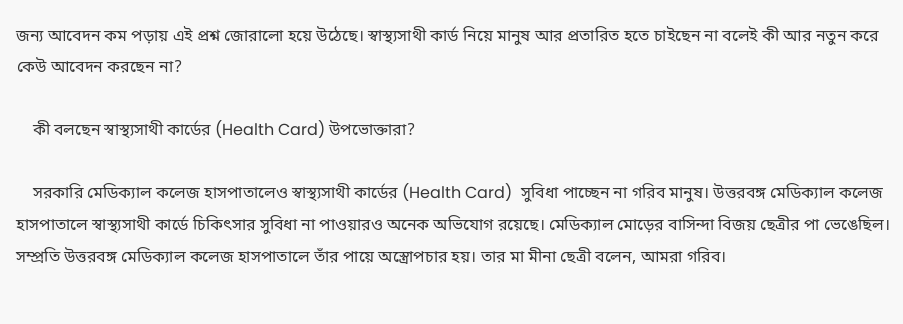জন্য আবেদন কম পড়ায় এই প্রশ্ন জোরালো হয়ে উঠেছে। স্বাস্থ্যসাথী কার্ড নিয়ে মানুষ আর প্রতারিত হতে চাইছেন না বলেই কী আর নতুন করে কেউ আবেদন করছেন না?

    কী বলছেন স্বাস্থ্যসাথী কার্ডের (Health Card) উপভোক্তারা?

    সরকারি মেডিক্যাল কলেজ হাসপাতালেও স্বাস্থ্যসাথী কার্ডের (Health Card)  সুবিধা পাচ্ছেন না গরিব মানুষ। উত্তরবঙ্গ মেডিক্যাল কলেজ হাসপাতালে স্বাস্থ্যসাথী কার্ডে চিকিৎসার সুবিধা না পাওয়ারও অনেক অভিযোগ রয়েছে। মেডিক্যাল মোড়ের বাসিন্দা বিজয় ছেত্রীর পা ভেঙেছিল। সম্প্রতি উত্তরবঙ্গ মেডিক্যাল কলেজ হাসপাতালে তাঁর পায়ে অস্ত্রোপচার হয়। তার মা মীনা ছেত্রী বলেন, আমরা গরিব।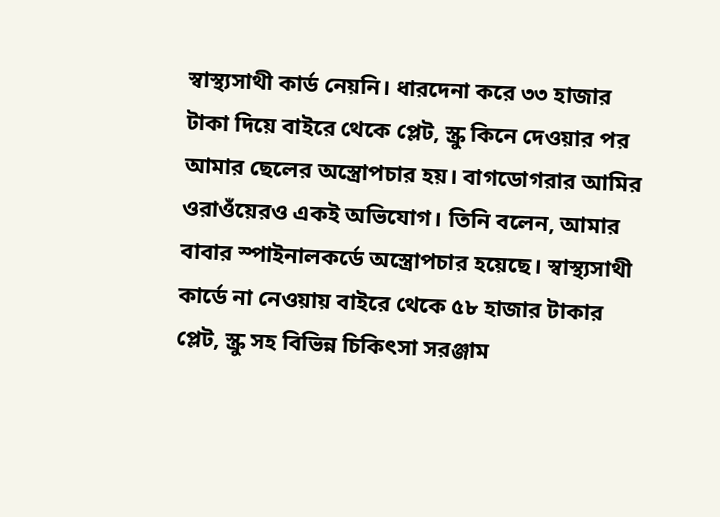স্বাস্থ্যসাথী কার্ড নেয়নি। ধারদেনা করে ৩৩ হাজার টাকা দিয়ে বাইরে থেকে প্লেট, স্ক্রু কিনে দেওয়ার পর আমার ছেলের অস্ত্রোপচার হয়। বাগডোগরার আমির ওরাওঁয়েরও একই অভিযোগ। তিনি বলেন, আমার বাবার স্পাইনালকর্ডে অস্ত্রোপচার হয়েছে। স্বাস্থ্যসাথী কার্ডে না নেওয়ায় বাইরে থেকে ৫৮ হাজার টাকার প্লেট, স্ক্রু সহ বিভিন্ন চিকিৎসা সরঞ্জাম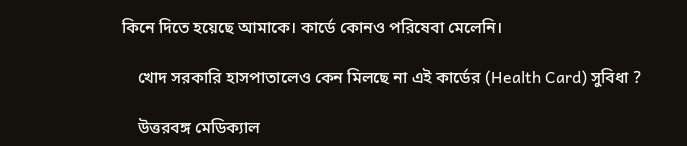কিনে দিতে হয়েছে আমাকে। কার্ডে কোনও পরিষেবা মেলেনি।

    খোদ সরকারি হাসপাতালেও কেন মিলছে না এই কার্ডের (Health Card) সুবিধা ?

    উত্তরবঙ্গ মেডিক্যাল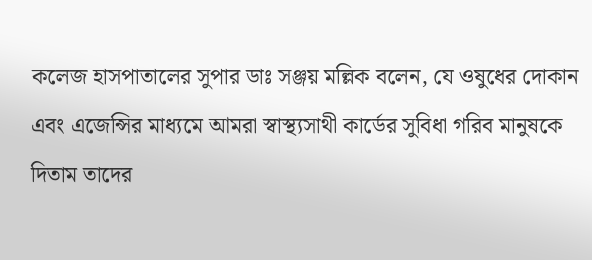কলেজ হাসপাতালের সুপার ডাঃ সঞ্জয় মল্লিক বলেন, যে ওষুধের দোকান এবং এজেন্সির মাধ্যমে আমরা স্বাস্থ্যসাথী কার্ডের সুবিধা গরিব মানুষকে দিতাম তাদের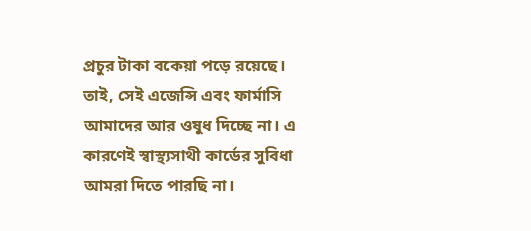প্রচুর টাকা বকেয়া পড়ে রয়েছে। তাই, সেই এজেন্সি এবং ফার্মাসি আমাদের আর ওষুধ দিচ্ছে না। এ কারণেই স্বাস্থ্যসাথী কার্ডের সুবিধা আমরা দিতে পারছি না।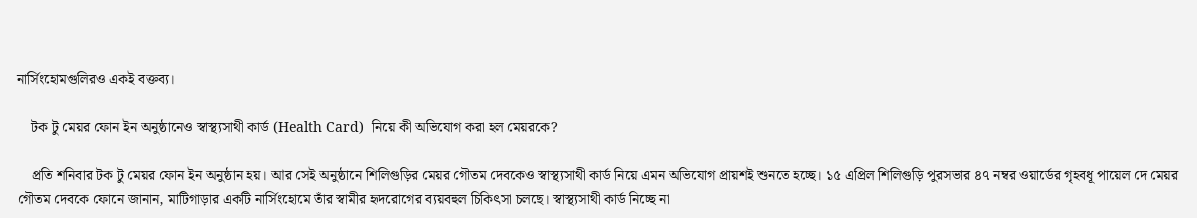নার্সিংহোমগুলিরও একই বক্তব্য।

    টক টু মেয়র ফোন ইন অনুষ্ঠানেও স্বাস্থ্যসাথী কার্ড (Health Card)  নিয়ে কী অভিযোগ করা হল মেয়রকে?

    প্রতি শনিবার টক টু মেয়র ফোন ইন অনুষ্ঠান হয়। আর সেই অনুষ্ঠানে শিলিগুড়ির মেয়র গৌতম দেবকেও স্বাস্থ্যসাথী কার্ড নিয়ে এমন অভিযোগ প্রায়শই শুনতে হচ্ছে। ১৫ এপ্রিল শিলিগুড়ি পুরসভার ৪৭ নম্বর ওয়ার্ডের গৃহবধূ পায়েল দে মেয়র গৌতম দেবকে ফোনে জানান, মাটিগাড়ার একটি নার্সিংহোমে তাঁর স্বামীর হৃদরোগের ব্যয়বহুল চিকিৎসা চলছে। স্বাস্থ্যসাথী কার্ড নিচ্ছে না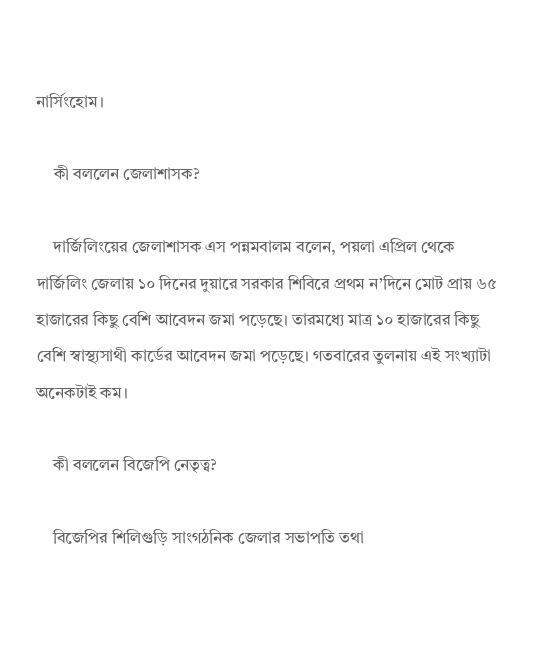নার্সিংহোম।

    কী বললেন জেলাশাসক?

    দার্জিলিংয়ের জেলাশাসক এস পন্নমবালম বলেন, পয়লা এপ্রিল থেকে দার্জিলিং জেলায় ১০ দিনের দুয়ারে সরকার শিবিরে প্রথম ন’দিনে মোট প্রায় ৬৫ হাজারের কিছু বেশি আবেদন জমা পড়েছে। তারমধ্যে মাত্র ১০ হাজারের কিছু বেশি স্বাস্থ্যসাথী কার্ডের আবেদন জমা পড়েছে। গতবারের তুলনায় এই সংখ্যাটা অনেকটাই কম।

    কী বললেন বিজেপি নেতৃত্ব?

    বিজেপির শিলিগুড়ি সাংগঠনিক জেলার সভাপতি তথা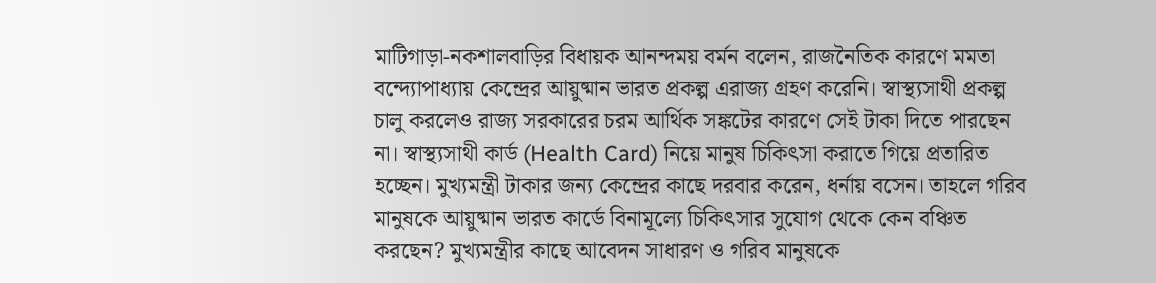মাটিগাড়া-নকশালবাড়ির বিধায়ক আনন্দময় বর্মন বলেন, রাজনৈতিক কারণে মমতা বন্দ্যোপাধ্যায় কেন্দ্রের আয়ুষ্মান ভারত প্রকল্প এরাজ্য গ্রহণ করেনি। স্বাস্থ্যসাথী প্রকল্প চালু করলেও রাজ্য সরকারের চরম আর্থিক সঙ্কটের কারণে সেই টাকা দিতে পারছেন না। স্বাস্থ্যসাথী কার্ড (Health Card) নিয়ে মানুষ চিকিৎসা করাতে গিয়ে প্রতারিত হচ্ছেন। মুখ্যমন্ত্রী টাকার জন্য কেন্দ্রের কাছে দরবার করেন, ধর্নায় বসেন। তাহলে গরিব মানুষকে আয়ুষ্মান ভারত কার্ডে বিনামূল্যে চিকিৎসার সুযোগ থেকে কেন বঞ্চিত করছেন? মুখ্যমন্ত্রীর কাছে আবেদন সাধারণ ও গরিব মানুষকে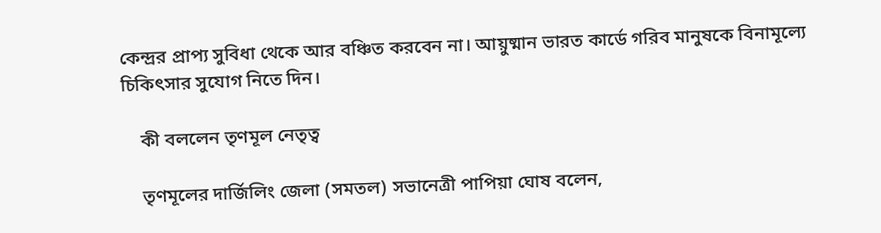কেন্দ্রর প্রাপ্য সুবিধা থেকে আর বঞ্চিত করবেন না। আয়ুষ্মান ভারত কার্ডে গরিব মানুষকে বিনামূল্যে চিকিৎসার সুযোগ নিতে দিন।

    কী বললেন তৃণমূল নেতৃত্ব

    তৃণমূলের দার্জিলিং জেলা (সমতল) সভানেত্রী পাপিয়া ঘোষ বলেন,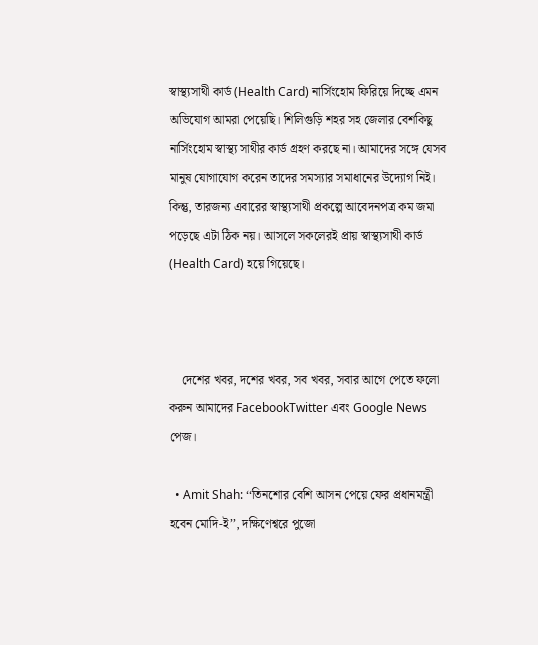স্বাস্থ্যসাথী কার্ড (Health Card) নার্সিংহোম ফিরিয়ে দিচ্ছে এমন অভিযোগ আমরা পেয়েছি। শিলিগুড়ি শহর সহ জেলার বেশকিছু নার্সিংহোম স্বাস্থ্য সাথীর কার্ড গ্রহণ করছে না। আমাদের সঙ্গে যেসব মানুষ যোগাযোগ করেন তাদের সমস্যার সমাধানের উদ্যোগ নিই। কিন্তু, তারজন্য এবারের স্বাস্থ্যসাথী প্রকল্পে আবেদনপত্র কম জমা পড়েছে এটা ঠিক নয়। আসলে সকলেরই প্রায় স্বাস্থ্যসাথী কার্ড (Health Card) হয়ে গিয়েছে।



    দেশের খবর, দশের খবর, সব খবর, সবার আগে পেতে ফলো করুন আমাদের FacebookTwitter এবং Google News পেজ।

  • Amit Shah: ‘‘তিনশোর বেশি আসন পেয়ে ফের প্রধানমন্ত্রী হবেন মোদি-ই’’, দক্ষিণেশ্বরে পুজো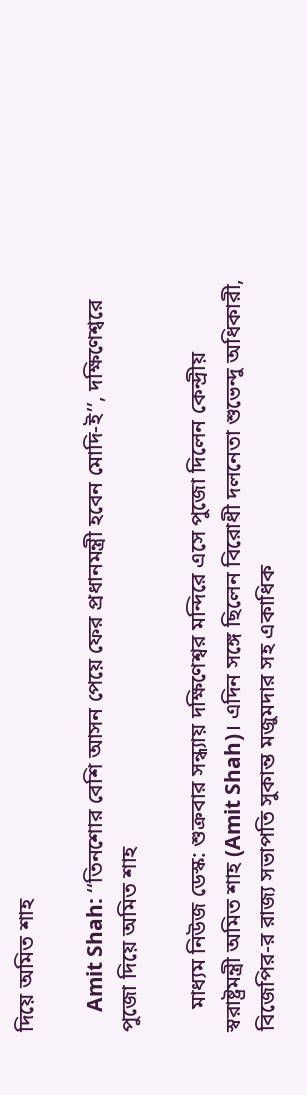দিয়ে অমিত শাহ

    Amit Shah: ‘‘তিনশোর বেশি আসন পেয়ে ফের প্রধানমন্ত্রী হবেন মোদি-ই’’, দক্ষিণেশ্বরে পুজো দিয়ে অমিত শাহ

    মাধ্যম নিউজ ডেস্ক: শুক্রবার সন্ধ্যায় দক্ষিণেশ্বর মন্দিরে এসে পুজো দিলেন কেন্দ্রীয় স্বরাষ্ট্রমন্ত্রী অমিত শাহ (Amit Shah)। এদিন সঙ্গে ছিলেন বিরোধী দলনেতা শুভেন্দু অধিকারী, বিজেপির-র রাজ্য সভাপতি সুকান্ত মজুমদার সহ একাধিক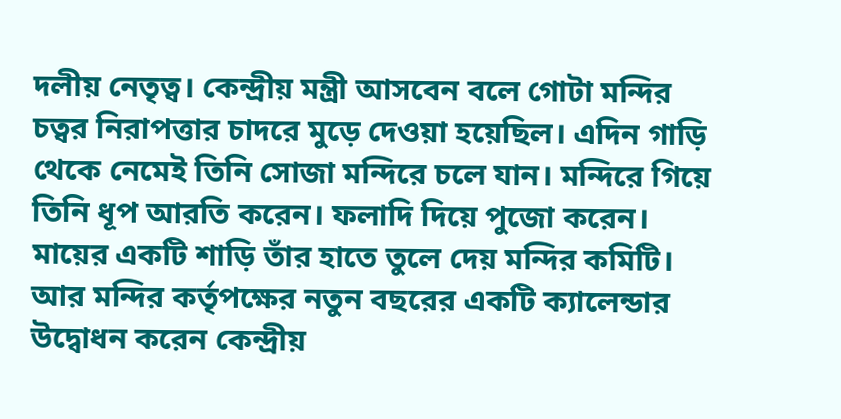দলীয় নেতৃত্ব। কেন্দ্রীয় মন্ত্রী আসবেন বলে গোটা মন্দির চত্বর নিরাপত্তার চাদরে মুড়ে দেওয়া হয়েছিল। এদিন গাড়ি থেকে নেমেই তিনি সোজা মন্দিরে চলে যান। মন্দিরে গিয়ে তিনি ধূপ আরতি করেন। ফলাদি দিয়ে পুজো করেন। মায়ের একটি শাড়ি তাঁর হাতে তুলে দেয় মন্দির কমিটি। আর মন্দির কর্তৃপক্ষের নতুন বছরের একটি ক্যালেন্ডার উদ্বোধন করেন কেন্দ্রীয়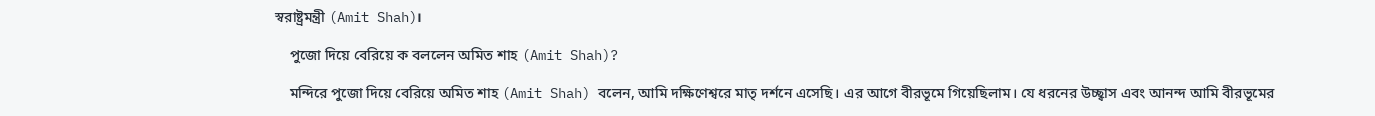স্বরাষ্ট্রমন্ত্রী (Amit Shah)।

    পুজো দিয়ে বেরিয়ে ক বললেন অমিত শাহ (Amit Shah)?

    মন্দিরে পুজো দিয়ে বেরিয়ে অমিত শাহ (Amit Shah) বলেন, আমি দক্ষিণেশ্বরে মাতৃ দর্শনে এসেছি। এর আগে বীরভূমে গিয়েছিলাম। যে ধরনের উচ্ছ্বাস এবং আনন্দ আমি বীরভূমের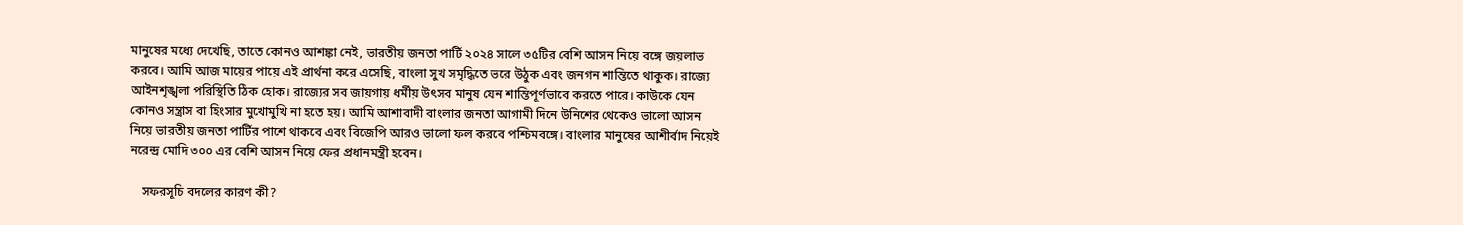মানুষের মধ্যে দেখেছি, তাতে কোনও আশঙ্কা নেই, ভারতীয় জনতা পার্টি ২০২৪ সালে ৩৫টির বেশি আসন নিয়ে বঙ্গে জয়লাভ করবে। আমি আজ মায়ের পায়ে এই প্রার্থনা করে এসেছি, বাংলা সুখ সমৃদ্ধিতে ভরে উঠুক এবং জনগন শান্তিতে থাকুক। রাজ্যে আইনশৃঙ্খলা পরিস্থিতি ঠিক হোক। রাজ্যের সব জায়গায় ধর্মীয় উৎসব মানুষ যেন শান্তিপূর্ণভাবে করতে পারে। কাউকে যেন কোনও সন্ত্রাস বা হিংসার মুখোমুখি না হতে হয়। আমি আশাবাদী বাংলার জনতা আগামী দিনে উনিশের থেকেও ভালো আসন নিয়ে ভারতীয় জনতা পার্টির পাশে থাকবে এবং বিজেপি আরও ভালো ফল করবে পশ্চিমবঙ্গে। বাংলার মানুষের আশীর্বাদ নিয়েই নরেন্দ্র মোদি ৩০০ এর বেশি আসন নিয়ে ফের প্রধানমন্ত্রী হবেন।

    সফরসূচি বদলের কারণ কী?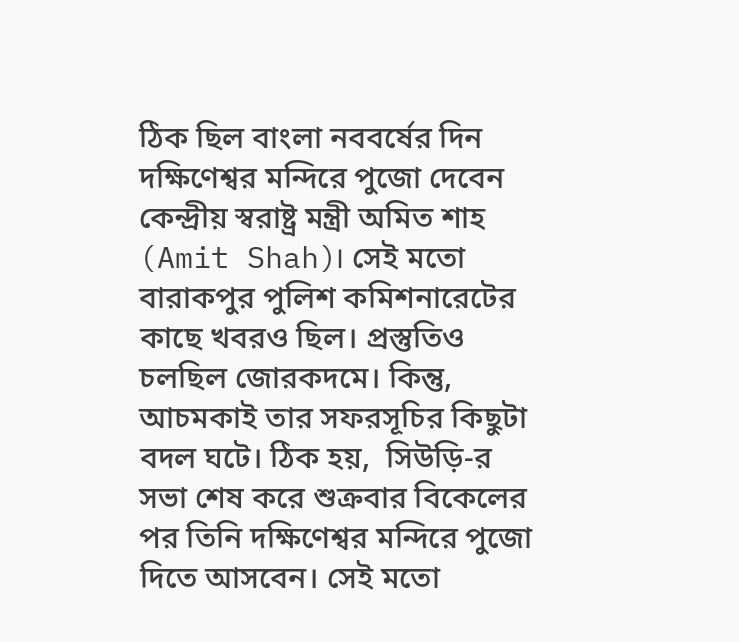ঠিক ছিল বাংলা নববর্ষের দিন দক্ষিণেশ্বর মন্দিরে পুজো দেবেন কেন্দ্রীয় স্বরাষ্ট্র মন্ত্রী অমিত শাহ (Amit Shah)। সেই মতো বারাকপুর পুলিশ কমিশনারেটের কাছে খবরও ছিল। প্রস্তুতিও চলছিল জোরকদমে। কিন্তু, আচমকাই তার সফরসূচির কিছুটা বদল ঘটে। ঠিক হয়,  সিউড়ি-র সভা শেষ করে শুক্রবার বিকেলের পর তিনি দক্ষিণেশ্বর মন্দিরে পুজো দিতে আসবেন। সেই মতো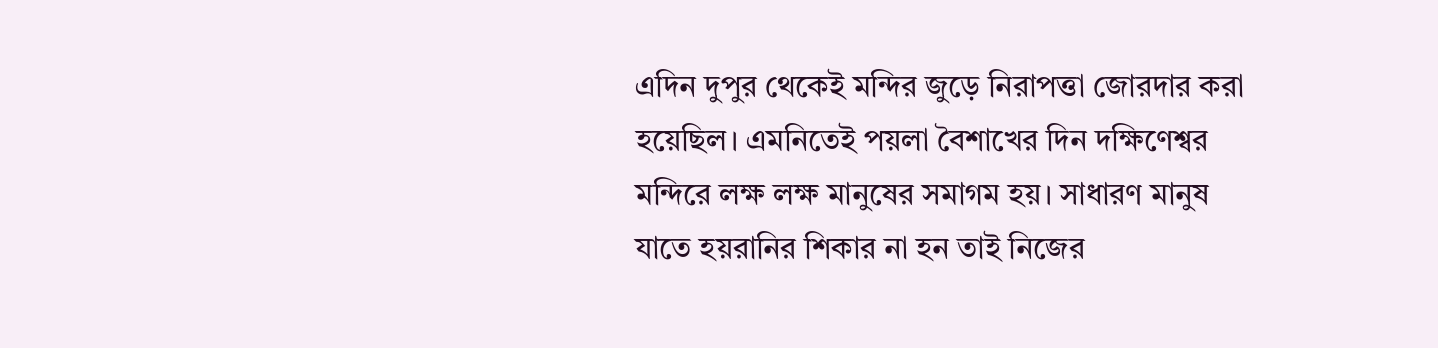এদিন দুপুর থেকেই মন্দির জুড়ে নিরাপত্তা জোরদার করা হয়েছিল। এমনিতেই পয়লা বৈশাখের দিন দক্ষিণেশ্বর মন্দিরে লক্ষ লক্ষ মানুষের সমাগম হয়। সাধারণ মানুষ যাতে হয়রানির শিকার না হন তাই নিজের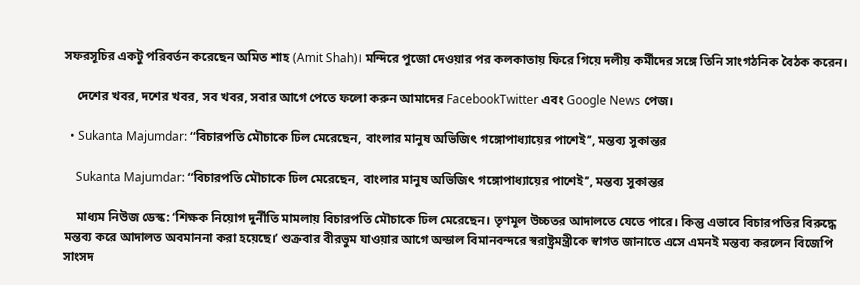সফরসূচির একটু পরিবর্তন করেছেন অমিত শাহ (Amit Shah)। মন্দিরে পুজো দেওয়ার পর কলকাতায় ফিরে গিয়ে দলীয় কর্মীদের সঙ্গে তিনি সাংগঠনিক বৈঠক করেন।

    দেশের খবর, দশের খবর, সব খবর, সবার আগে পেতে ফলো করুন আমাদের FacebookTwitter এবং Google News পেজ।

  • Sukanta Majumdar: ‘‘বিচারপতি মৌচাকে ঢিল মেরেছেন, বাংলার মানুষ অভিজিৎ গঙ্গোপাধ্যায়ের পাশেই’’, মন্তব্য সুকান্তর

    Sukanta Majumdar: ‘‘বিচারপতি মৌচাকে ঢিল মেরেছেন, বাংলার মানুষ অভিজিৎ গঙ্গোপাধ্যায়ের পাশেই’’, মন্তব্য সুকান্তর

    মাধ্যম নিউজ ডেস্ক: ‘শিক্ষক নিয়োগ দুর্নীতি মামলায় বিচারপতি মৌচাকে ঢিল মেরেছেন। তৃণমূল উচ্চতর আদালতে যেতে পারে। কিন্তু এভাবে বিচারপতির বিরুদ্ধে মন্তব্য করে আদালত অবমাননা করা হয়েছে।’ শুক্রবার বীরভুম যাওয়ার আগে অন্ডাল বিমানবন্দরে স্বরাষ্ট্রমন্ত্রীকে স্বাগত জানাতে এসে এমনই মন্তব্য করলেন বিজেপি সাংসদ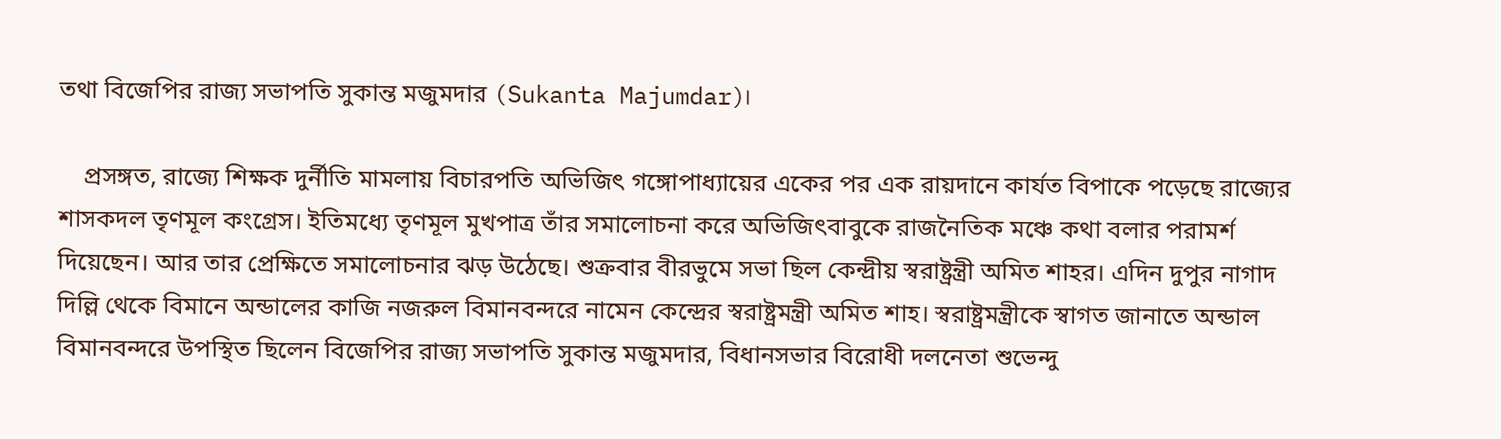তথা বিজেপির রাজ্য সভাপতি সুকান্ত মজুমদার (Sukanta Majumdar)।

    প্রসঙ্গত, রাজ্যে শিক্ষক দুর্নীতি মামলায় বিচারপতি অভিজিৎ গঙ্গোপাধ্যায়ের একের পর এক রায়দানে কার্যত বিপাকে পড়েছে রাজ্যের শাসকদল তৃণমূল কংগ্রেস। ইতিমধ্যে তৃণমূল মুখপাত্র তাঁর সমালোচনা করে অভিজিৎবাবুকে রাজনৈতিক মঞ্চে কথা বলার পরামর্শ দিয়েছেন। আর তার প্রেক্ষিতে সমালোচনার ঝড় উঠেছে। শুক্রবার বীরভুমে সভা ছিল কেন্দ্রীয় স্বরাষ্ট্রন্ত্রী অমিত শাহর। এদিন দুপুর নাগাদ দিল্লি থেকে বিমানে অন্ডালের কাজি নজরুল বিমানবন্দরে নামেন কেন্দ্রের স্বরাষ্ট্রমন্ত্রী অমিত শাহ। স্বরাষ্ট্রমন্ত্রীকে স্বাগত জানাতে অন্ডাল বিমানবন্দরে উপস্থিত ছিলেন বিজেপির রাজ্য সভাপতি সুকান্ত মজুমদার, বিধানসভার বিরোধী দলনেতা শুভেন্দু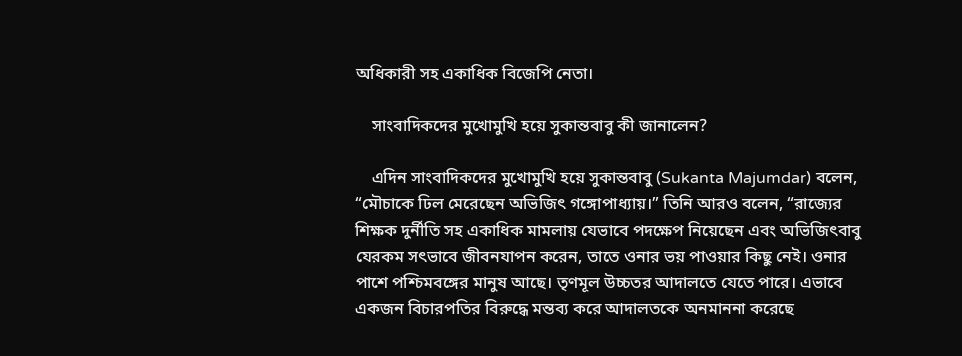অধিকারী সহ একাধিক বিজেপি নেতা।

    সাংবাদিকদের মুখোমুখি হয়ে সুকান্তবাবু কী জানালেন?

    এদিন সাংবাদিকদের মুখোমুখি হয়ে সুকান্তবাবু (Sukanta Majumdar) বলেন, “মৌচাকে ঢিল মেরেছেন অভিজিৎ গঙ্গোপাধ্যায়।” তিনি আরও বলেন, “রাজ্যের শিক্ষক দুর্নীতি সহ একাধিক মামলায় যেভাবে পদক্ষেপ নিয়েছেন এবং অভিজিৎবাবু যেরকম সৎভাবে জীবনযাপন করেন, তাতে ওনার ভয় পাওয়ার কিছু নেই। ওনার পাশে পশ্চিমবঙ্গের মানুষ আছে। তৃণমূল উচ্চতর আদালতে যেতে পারে। এভাবে একজন বিচারপতির বিরুদ্ধে মন্তব্য করে আদালতকে অনমাননা করেছে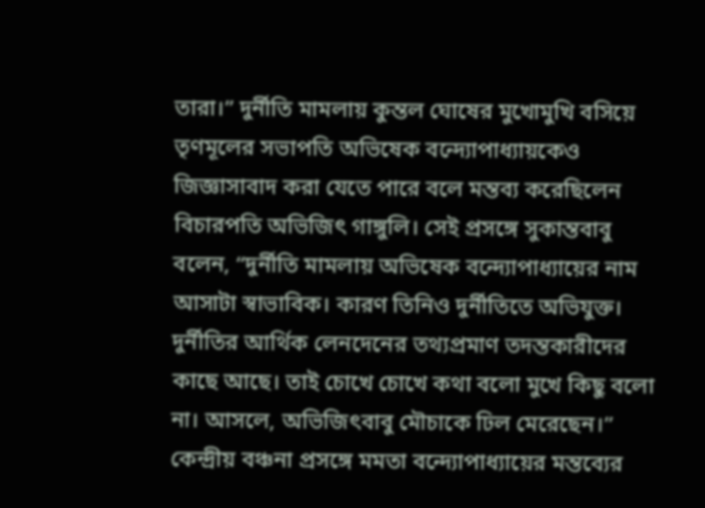তারা।” দুর্নীতি মামলায় কুন্তল ঘোষের মুখোমুখি বসিয়ে তৃণমূলের সভাপতি অভিষেক বন্দ্যোপাধ্যায়কেও জিজ্ঞাসাবাদ করা যেতে পারে বলে মন্তব্য করেছিলেন বিচারপতি অভিজিৎ গাঙ্গুলি। সেই প্রসঙ্গে সুকান্তবাবু বলেন, “দুর্নীতি মামলায় অভিষেক বন্দ্যোপাধ্যায়ের নাম আসাটা স্বাভাবিক। কারণ তিনিও দুর্নীতিতে অভিযুক্ত। দুর্নীতির আর্থিক লেনদেনের তথ্যপ্রমাণ তদন্তকারীদের কাছে আছে। তাই চোখে চোখে কথা বলো মুখে কিছু বলো না। আসলে, অভিজিৎবাবু মৌচাকে ঢিল মেরেছেন।” কেন্দ্রীয় বঞ্চনা প্রসঙ্গে মমতা বন্দ্যোপাধ্যায়ের মন্তব্যের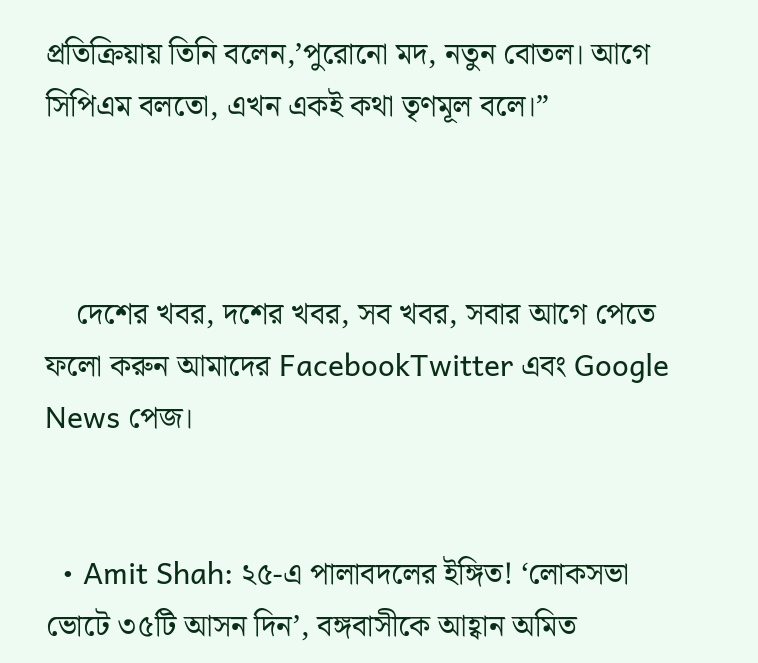প্রতিক্রিয়ায় তিনি বলেন,’পুরোনো মদ, নতুন বোতল। আগে সিপিএম বলতো, এখন একই কথা তৃণমূল বলে।”



    দেশের খবর, দশের খবর, সব খবর, সবার আগে পেতে ফলো করুন আমাদের FacebookTwitter এবং Google News পেজ।


  • Amit Shah: ২৫-এ পালাবদলের ইঙ্গিত! ‘লোকসভা ভোটে ৩৫টি আসন দিন’, বঙ্গবাসীকে আহ্বান অমিত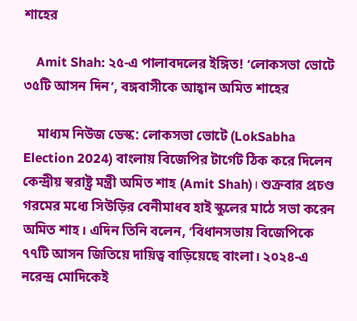শাহের

    Amit Shah: ২৫-এ পালাবদলের ইঙ্গিত! ‘লোকসভা ভোটে ৩৫টি আসন দিন’, বঙ্গবাসীকে আহ্বান অমিত শাহের

    মাধ্যম নিউজ ডেস্ক: লোকসভা ভোটে (LokSabha Election 2024) বাংলায় বিজেপির টার্গেট ঠিক করে দিলেন কেন্দ্রীয় স্বরাষ্ট্র মন্ত্রী অমিত শাহ (Amit Shah)। শুক্রবার প্রচণ্ড গরমের মধ্যে সিউড়ির বেনীমাধব হাই স্কুলের মাঠে সভা করেন অমিত শাহ। এদিন তিনি বলেন, ‘বিধানসভায় বিজেপিকে ৭৭টি আসন জিতিয়ে দায়িত্ব বাড়িয়েছে বাংলা। ২০২৪-এ নরেন্দ্র মোদিকেই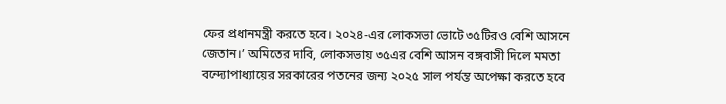ফের প্রধানমন্ত্রী করতে হবে। ২০২৪-এর লোকসভা ভোটে ৩৫টিরও বেশি আসনে জেতান।’ অমিতের দাবি, লোকসভায় ৩৫এর বেশি আসন বঙ্গবাসী দিলে মমতা বন্দ্যোপাধ্যায়ের সরকারের পতনের জন্য ২০২৫ সাল পর্যন্ত অপেক্ষা করতে হবে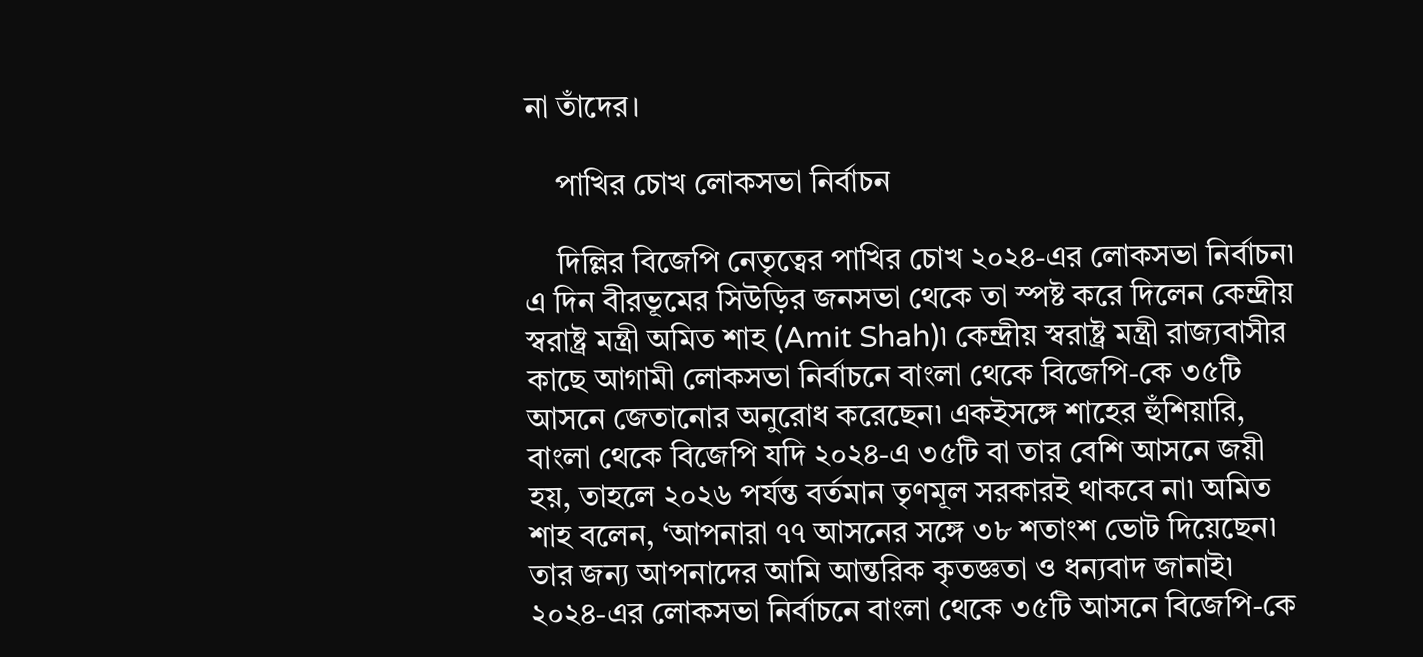না তাঁদের।

    পাখির চোখ লোকসভা নির্বাচন

    দিল্লির বিজেপি নেতৃত্বের পাখির চোখ ২০২৪-এর লোকসভা নির্বাচন৷ এ দিন বীরভূমের সিউড়ির জনসভা থেকে তা স্পষ্ট করে দিলেন কেন্দ্রীয় স্বরাষ্ট্র মন্ত্রী অমিত শাহ (Amit Shah)৷ কেন্দ্রীয় স্বরাষ্ট্র মন্ত্রী রাজ্যবাসীর কাছে আগামী লোকসভা নির্বাচনে বাংলা থেকে বিজেপি-কে ৩৫টি আসনে জেতানোর অনুরোধ করেছেন৷ একইসঙ্গে শাহের হুঁশিয়ারি, বাংলা থেকে বিজেপি যদি ২০২৪-এ ৩৫টি বা তার বেশি আসনে জয়ী হয়, তাহলে ২০২৬ পর্যন্ত বর্তমান তৃণমূল সরকারই থাকবে না৷ অমিত শাহ বলেন, ‘আপনারা ৭৭ আসনের সঙ্গে ৩৮ শতাংশ ভোট দিয়েছেন৷ তার জন্য আপনাদের আমি আন্তরিক কৃতজ্ঞতা ও ধন্যবাদ জানাই৷ ২০২৪-এর লোকসভা নির্বাচনে বাংলা থেকে ৩৫টি আসনে বিজেপি-কে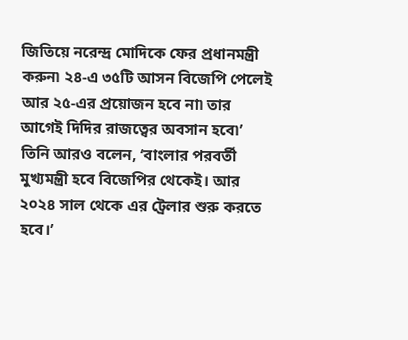জিতিয়ে নরেন্দ্র মোদিকে ফের প্রধানমন্ত্রী করুন৷ ২৪-এ ৩৫টি আসন বিজেপি পেলেই আর ২৫-এর প্রয়োজন হবে না৷ তার আগেই দিদির রাজত্বের অবসান হবে৷’ তিনি আরও বলেন, ‘বাংলার পরবর্তী মুখ্যমন্ত্রী হবে বিজেপির থেকেই। আর ২০২৪ সাল থেকে এর ট্রেলার শুরু করতে হবে।’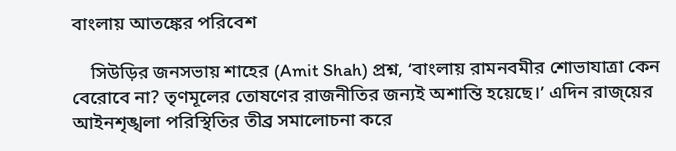বাংলায় আতঙ্কের পরিবেশ

    সিউড়ির জনসভায় শাহের (Amit Shah) প্রশ্ন, ‘বাংলায় রামনবমীর শোভাযাত্রা কেন বেরোবে না? তৃণমূলের তোষণের রাজনীতির জন্যই অশান্তি হয়েছে।’ এদিন রাজ্য়ের আইনশৃঙ্খলা পরিস্থিতির তীব্র সমালোচনা করে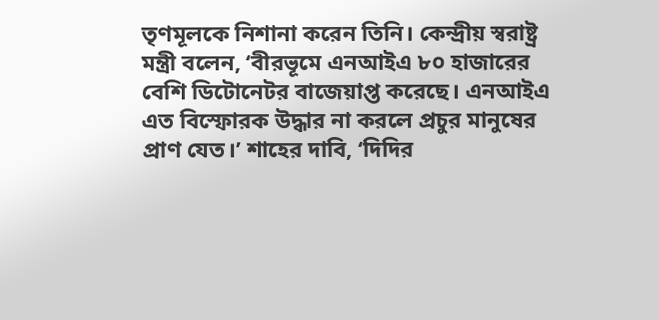তৃণমূলকে নিশানা করেন তিনি। কেন্দ্রীয় স্বরাষ্ট্র মন্ত্রী বলেন, ‘বীরভূমে এনআইএ ৮০ হাজারের বেশি ডিটোনেটর বাজেয়াপ্ত করেছে। এনআইএ এত বিস্ফোরক উদ্ধার না করলে প্রচুর মানুষের প্রাণ যেত।’ শাহের দাবি, ‘দিদির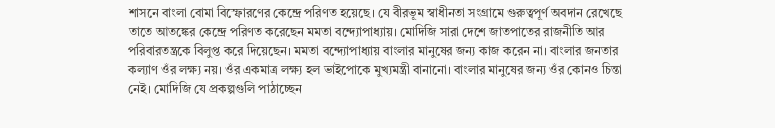শাসনে বাংলা বোমা বিস্ফোরণের কেন্দ্রে পরিণত হয়েছে। যে বীরভূম স্বাধীনতা সংগ্রামে গুরুত্বপূর্ণ অবদান রেখেছে তাতে আতঙ্কের কেন্দ্রে পরিণত করেছেন মমতা বন্দ্যোপাধ্যায়। মোদিজি সারা দেশে জাতপাতের রাজনীতি আর পরিবারতন্ত্রকে বিলুপ্ত করে দিয়েছেন। মমতা বন্দ্যোপাধ্যায় বাংলার মানুষের জন্য কাজ করেন না। বাংলার জনতার কল্যাণ ওঁর লক্ষ্য নয়। ওঁর একমাত্র লক্ষ্য হল ভাইপোকে মুখ্যমন্ত্রী বানানো। বাংলার মানুষের জন্য ওঁর কোনও চিন্তা নেই। মোদিজি যে প্রকল্পগুলি পাঠাচ্ছেন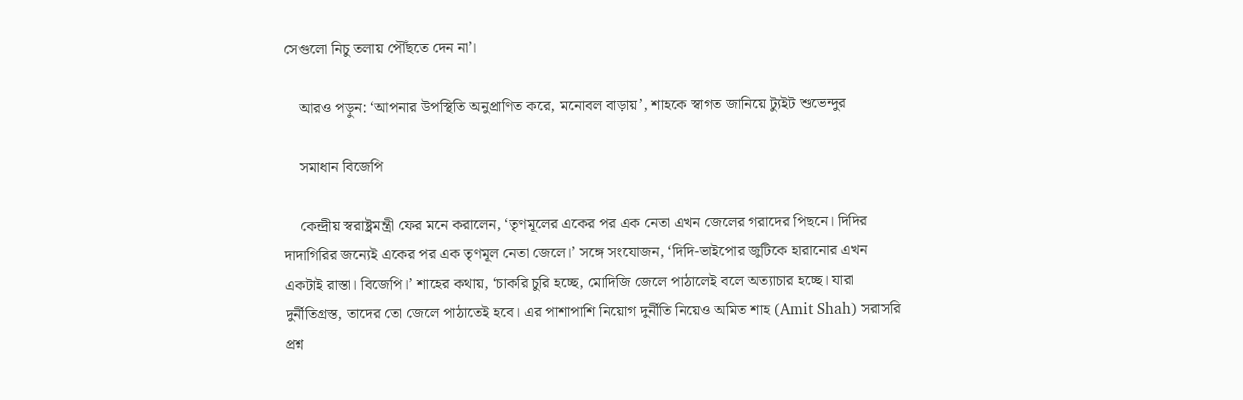সেগুলো নিচু তলায় পৌঁছতে দেন না’।

    আরও পড়ুন: ‘আপনার উপস্থিতি অনুপ্রাণিত করে, মনোবল বাড়ায়’, শাহকে স্বাগত জানিয়ে ট্যুইট শুভেন্দুর

    সমাধান বিজেপি

    কেন্দ্রীয় স্বরাষ্ট্রমন্ত্রী ফের মনে করালেন, ‘তৃণমূলের একের পর এক নেতা এখন জেলের গরাদের পিছনে। দিদির দাদাগিরির জন্যেই একের পর এক তৃণমূল নেতা জেলে।’ সঙ্গে সংযোজন, ‘দিদি-ভাইপোর জুটিকে হারানোর এখন একটাই রাস্তা। বিজেপি।’ শাহের কথায়, ‘চাকরি চুরি হচ্ছে, মোদিজি জেলে পাঠালেই বলে অত্যাচার হচ্ছে। যারা দুর্নীতিগ্রস্ত, তাদের তো জেলে পাঠাতেই হবে। এর পাশাপাশি নিয়োগ দুর্নীতি নিয়েও অমিত শাহ (Amit Shah) সরাসরি প্রশ্ন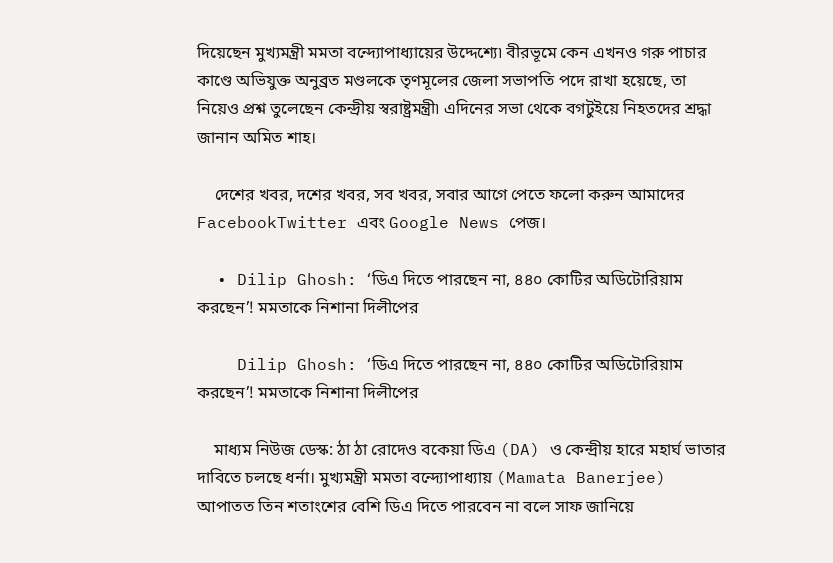দিয়েছেন মুখ্যমন্ত্রী মমতা বন্দ্যোপাধ্যায়ের উদ্দেশ্যে৷ বীরভূমে কেন এখনও গরু পাচার কাণ্ডে অভিযুক্ত অনুব্রত মণ্ডলকে তৃণমূলের জেলা সভাপতি পদে রাখা হয়েছে, তা নিয়েও প্রশ্ন তুলেছেন কেন্দ্রীয় স্বরাষ্ট্রমন্ত্রী৷ এদিনের সভা থেকে বগটুইয়ে নিহতদের শ্রদ্ধা জানান অমিত শাহ।

    দেশের খবর, দশের খবর, সব খবর, সবার আগে পেতে ফলো করুন আমাদের FacebookTwitter এবং Google News পেজ।

  • Dilip Ghosh: ‘ডিএ দিতে পারছেন না, ৪৪০ কোটির অডিটোরিয়াম করছেন’! মমতাকে নিশানা দিলীপের

    Dilip Ghosh: ‘ডিএ দিতে পারছেন না, ৪৪০ কোটির অডিটোরিয়াম করছেন’! মমতাকে নিশানা দিলীপের

    মাধ্যম নিউজ ডেস্ক: ঠা ঠা রোদেও বকেয়া ডিএ (DA) ও কেন্দ্রীয় হারে মহার্ঘ ভাতার দাবিতে চলছে ধর্না। মুখ্যমন্ত্রী মমতা বন্দ্যোপাধ্যায় (Mamata Banerjee) আপাতত তিন শতাংশের বেশি ডিএ দিতে পারবেন না বলে সাফ জানিয়ে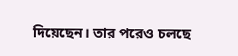দিয়েছেন। তার পরেও চলছে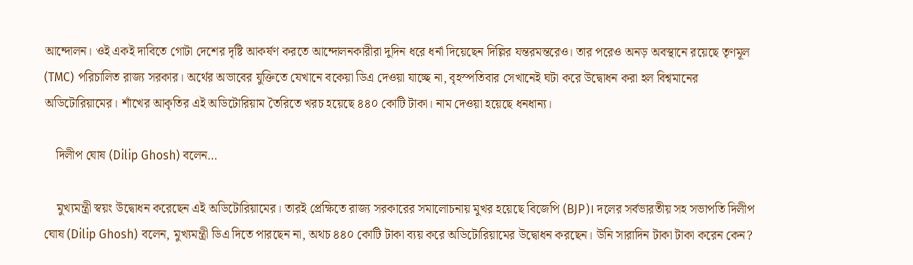আন্দোলন। ওই একই দাবিতে গোটা দেশের দৃষ্টি আকর্ষণ করতে আন্দোলনকারীরা দুদিন ধরে ধর্না দিয়েছেন দিল্লির যন্তরমন্তরেও। তার পরেও অনড় অবস্থানে রয়েছে তৃণমূল (TMC) পরিচালিত রাজ্য সরকার। অর্থের অভাবের যুক্তিতে যেখানে বকেয়া ডিএ দেওয়া যাচ্ছে না, বৃহস্পতিবার সেখানেই ঘটা করে উদ্বোধন করা হল বিশ্বমানের অডিটোরিয়ামের। শাঁখের আকৃতির এই অডিটোরিয়াম তৈরিতে খরচ হয়েছে ৪৪০ কোটি টাকা। নাম দেওয়া হয়েছে ধনধান্য।

    দিলীপ ঘোষ (Dilip Ghosh) বলেন…

    মুখ্যমন্ত্রী স্বয়ং উদ্বোধন করেছেন এই অডিটোরিয়ামের। তারই প্রেক্ষিতে রাজ্য সরকারের সমালোচনায় মুখর হয়েছে বিজেপি (BJP)। দলের সর্বভারতীয় সহ সভাপতি দিলীপ ঘোষ (Dilip Ghosh) বলেন, মুখ্যমন্ত্রী ডিএ দিতে পারছেন না, অথচ ৪৪০ কোটি টাকা ব্যয় করে অডিটোরিয়ামের উদ্বোধন করছেন। উনি সারাদিন টাকা টাকা করেন কেন?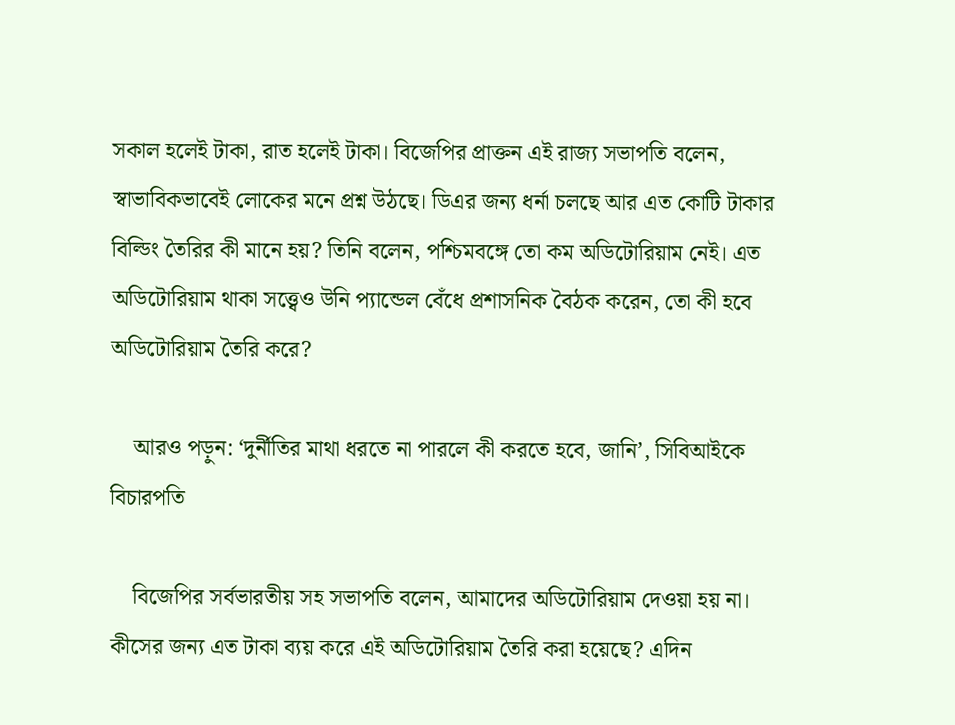সকাল হলেই টাকা, রাত হলেই টাকা। বিজেপির প্রাক্তন এই রাজ্য সভাপতি বলেন, স্বাভাবিকভাবেই লোকের মনে প্রশ্ন উঠছে। ডিএর জন্য ধর্না চলছে আর এত কোটি টাকার বিল্ডিং তৈরির কী মানে হয়? তিনি বলেন, পশ্চিমবঙ্গে তো কম অডিটোরিয়াম নেই। এত অডিটোরিয়াম থাকা সত্ত্বেও উনি প্যান্ডেল বেঁধে প্রশাসনিক বৈঠক করেন, তো কী হবে অডিটোরিয়াম তৈরি করে?

    আরও পড়ুন: ‘দুর্নীতির মাথা ধরতে না পারলে কী করতে হবে, জানি’, সিবিআইকে বিচারপতি

    বিজেপির সর্বভারতীয় সহ সভাপতি বলেন, আমাদের অডিটোরিয়াম দেওয়া হয় না। কীসের জন্য এত টাকা ব্যয় করে এই অডিটোরিয়াম তৈরি করা হয়েছে? এদিন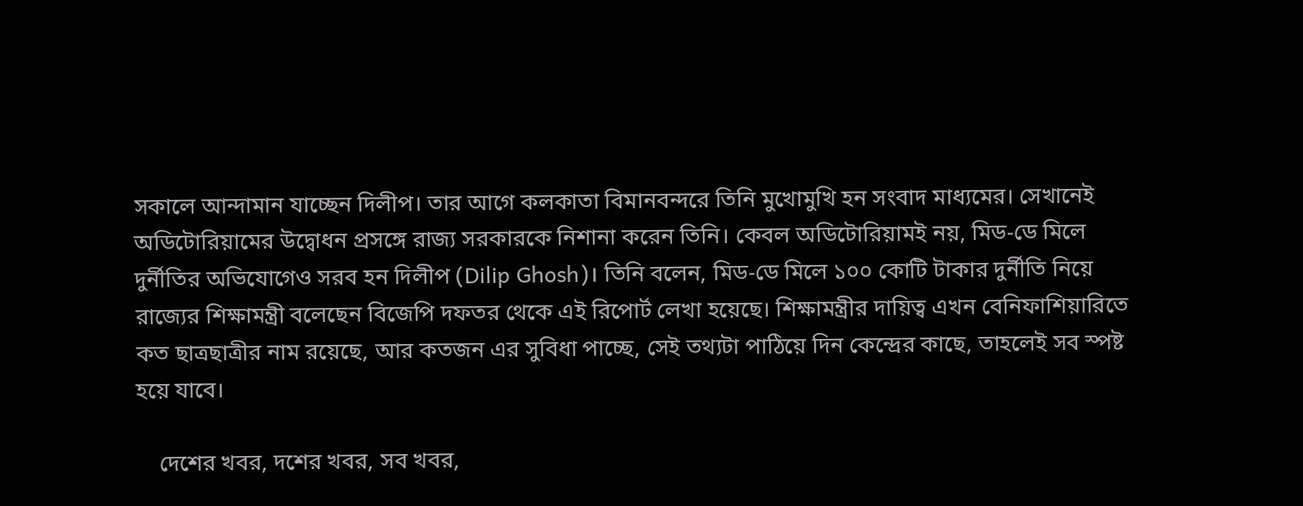সকালে আন্দামান যাচ্ছেন দিলীপ। তার আগে কলকাতা বিমানবন্দরে তিনি মুখোমুখি হন সংবাদ মাধ্যমের। সেখানেই অডিটোরিয়ামের উদ্বোধন প্রসঙ্গে রাজ্য সরকারকে নিশানা করেন তিনি। কেবল অডিটোরিয়ামই নয়, মিড-ডে মিলে দুর্নীতির অভিযোগেও সরব হন দিলীপ (Dilip Ghosh)। তিনি বলেন, মিড-ডে মিলে ১০০ কোটি টাকার দুর্নীতি নিয়ে রাজ্যের শিক্ষামন্ত্রী বলেছেন বিজেপি দফতর থেকে এই রিপোর্ট লেখা হয়েছে। শিক্ষামন্ত্রীর দায়িত্ব এখন বেনিফাশিয়ারিতে কত ছাত্রছাত্রীর নাম রয়েছে, আর কতজন এর সুবিধা পাচ্ছে, সেই তথ্যটা পাঠিয়ে দিন কেন্দ্রের কাছে, তাহলেই সব স্পষ্ট হয়ে যাবে।

    দেশের খবর, দশের খবর, সব খবর,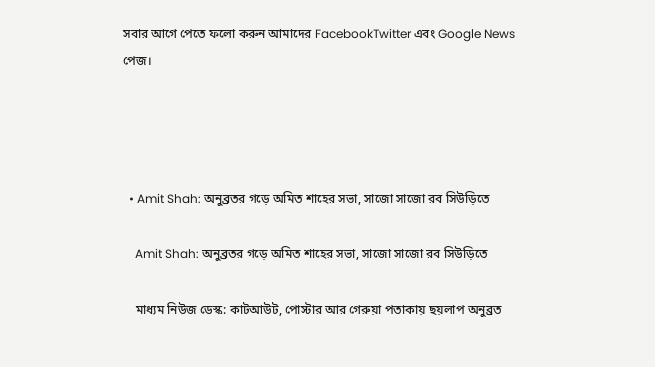সবার আগে পেতে ফলো করুন আমাদের FacebookTwitter এবং Google News পেজ।




  • Amit Shah: অনুব্রতর গড়ে অমিত শাহের সভা, সাজো সাজো রব সিউড়িতে

    Amit Shah: অনুব্রতর গড়ে অমিত শাহের সভা, সাজো সাজো রব সিউড়িতে

    মাধ্যম নিউজ ডেস্ক: কাটআউট, পোস্টার আর গেরুয়া পতাকায় ছয়লাপ অনুব্রত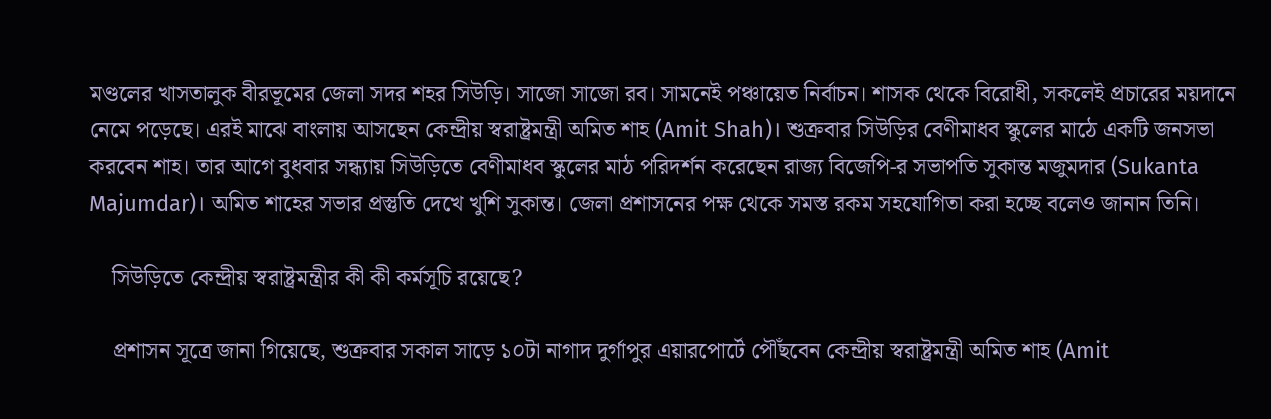মণ্ডলের খাসতালুক বীরভূমের জেলা সদর শহর সিউড়ি। সাজো সাজো রব। সামনেই পঞ্চায়েত নির্বাচন। শাসক থেকে বিরোধী, সকলেই প্রচারের ময়দানে নেমে পড়েছে। এরই মাঝে বাংলায় আসছেন কেন্দ্রীয় স্বরাষ্ট্রমন্ত্রী অমিত শাহ (Amit Shah)। শুক্রবার সিউড়ির বেণীমাধব স্কুলের মাঠে একটি জনসভা করবেন শাহ। তার আগে বুধবার সন্ধ্যায় সিউড়িতে বেণীমাধব স্কুলের মাঠ পরিদর্শন করেছেন রাজ্য বিজেপি-র সভাপতি সুকান্ত মজুমদার (Sukanta Majumdar)। অমিত শাহের সভার প্রস্তুতি দেখে খুশি সুকান্ত। জেলা প্রশাসনের পক্ষ থেকে সমস্ত রকম সহযোগিতা করা হচ্ছে বলেও জানান তিনি।

    সিউড়িতে কেন্দ্রীয় স্বরাষ্ট্রমন্ত্রীর কী কী কর্মসূচি রয়েছে?

    প্রশাসন সূত্রে জানা গিয়েছে, শুক্রবার সকাল সাড়ে ১০টা নাগাদ দুর্গাপুর এয়ারপোর্টে পৌঁছবেন কেন্দ্রীয় স্বরাষ্ট্রমন্ত্রী অমিত শাহ (Amit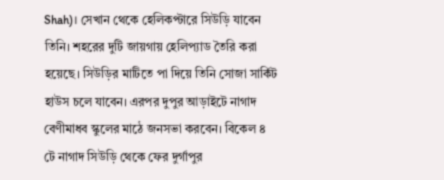Shah)। সেখান থেকে হেলিকপ্টারে সিউড়ি যাবেন তিনি। শহরের দুটি জায়গায় হেলিপ্যাড তৈরি করা হয়েছে। সিউড়ির মাটিতে পা দিয়ে তিনি সোজা সার্কিট হাউস চলে যাবেন। এরপর দুপুর আড়াইটে নাগাদ বেণীমাধব স্কুলের মাঠে জনসভা করবেন। বিকেল ৪ টে নাগাদ সিউড়ি থেকে ফের দুর্গাপুর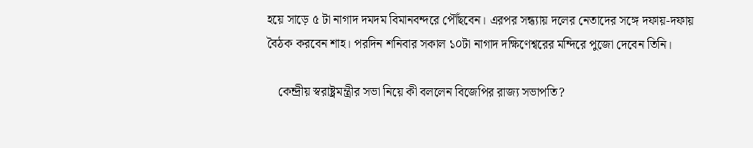হয়ে সাড়ে ৫ টা নাগাদ দমদম বিমানবন্দরে পৌঁছবেন। এরপর সন্ধ্যায় দলের নেতাদের সঙ্গে দফায়-দফায় বৈঠক করবেন শাহ। পরদিন শনিবার সকাল ১০টা নাগাদ দক্ষিণেশ্বরের মন্দিরে পুজো দেবেন তিনি।

    কেন্দ্রীয় স্বরাষ্ট্রমন্ত্রীর সভা নিয়ে কী বললেন বিজেপির রাজ্য সভাপতি?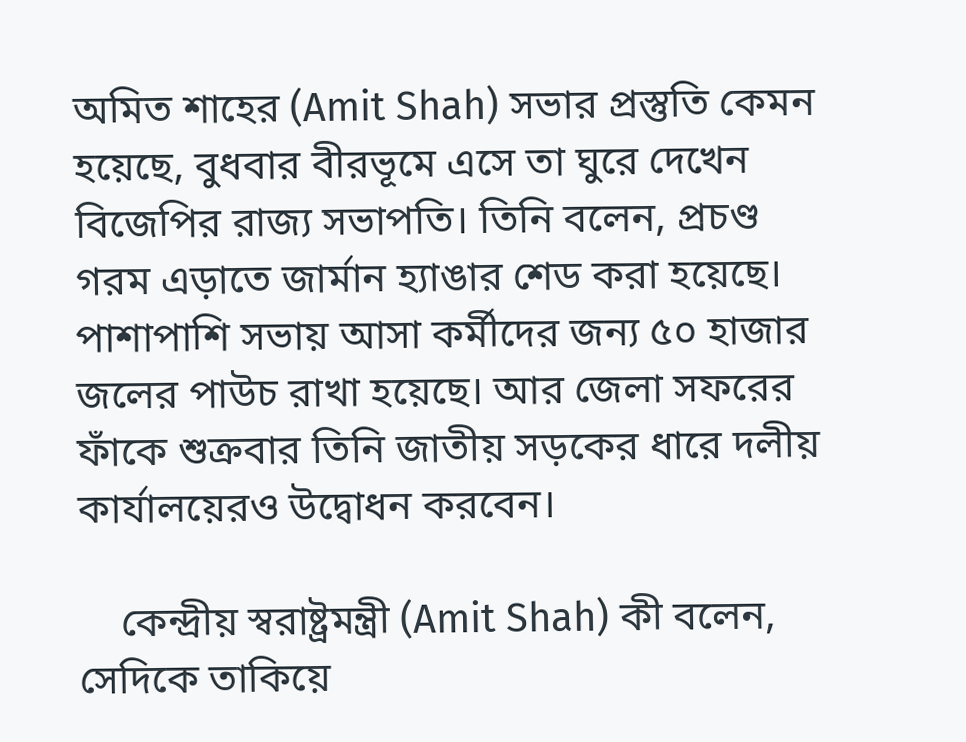অমিত শাহের (Amit Shah) সভার প্রস্তুতি কেমন হয়েছে, বুধবার বীরভূমে এসে তা ঘুরে দেখেন বিজেপির রাজ্য সভাপতি। তিনি বলেন, প্রচণ্ড গরম এড়াতে জার্মান হ্যাঙার শেড করা হয়েছে। পাশাপাশি সভায় আসা কর্মীদের জন্য ৫০ হাজার জলের পাউচ রাখা হয়েছে। আর জেলা সফরের ফাঁকে শুক্রবার তিনি জাতীয় সড়কের ধারে দলীয় কার্যালয়েরও উদ্বোধন করবেন।

    কেন্দ্রীয় স্বরাষ্ট্রমন্ত্রী (Amit Shah) কী বলেন, সেদিকে তাকিয়ে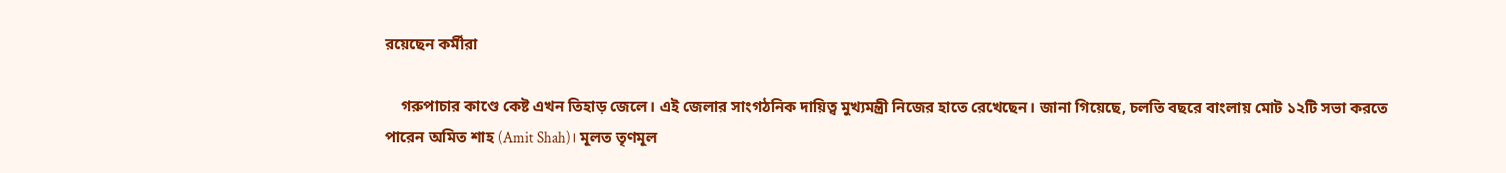রয়েছেন কর্মীরা

    গরুপাচার কাণ্ডে কেষ্ট এখন তিহাড় জেলে। এই জেলার সাংগঠনিক দায়িত্ব মুখ্যমন্ত্রী নিজের হাতে রেখেছেন। জানা গিয়েছে, চলতি বছরে বাংলায় মোট ১২টি সভা করতে পারেন অমিত শাহ (Amit Shah)। মূলত তৃণমূল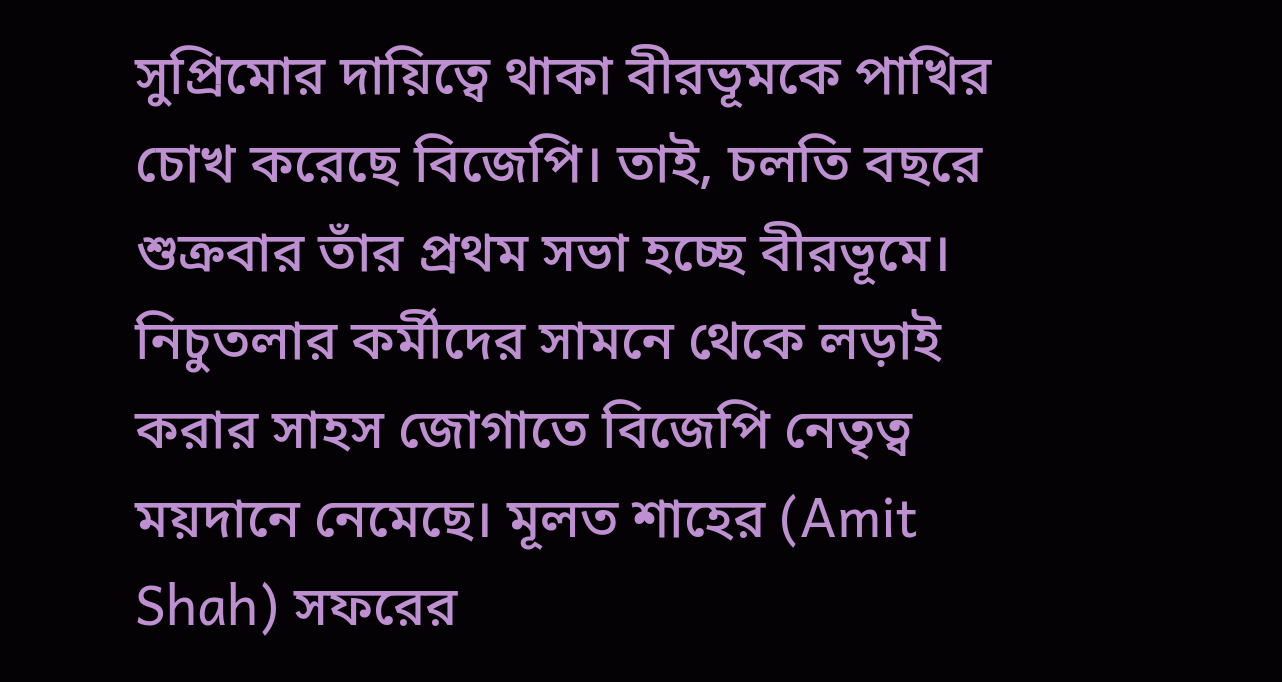সুপ্রিমোর দায়িত্বে থাকা বীরভূমকে পাখির চোখ করেছে বিজেপি। তাই, চলতি বছরে শুক্রবার তাঁর প্রথম সভা হচ্ছে বীরভূমে। নিচুতলার কর্মীদের সামনে থেকে লড়াই করার সাহস জোগাতে বিজেপি নেতৃত্ব ময়দানে নেমেছে। মূলত শাহের (Amit Shah) সফরের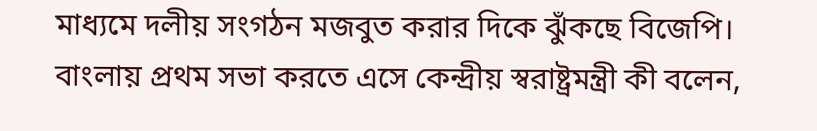মাধ্যমে দলীয় সংগঠন মজবুত করার দিকে ঝুঁকছে বিজেপি। বাংলায় প্রথম সভা করতে এসে কেন্দ্রীয় স্বরাষ্ট্রমন্ত্রী কী বলেন,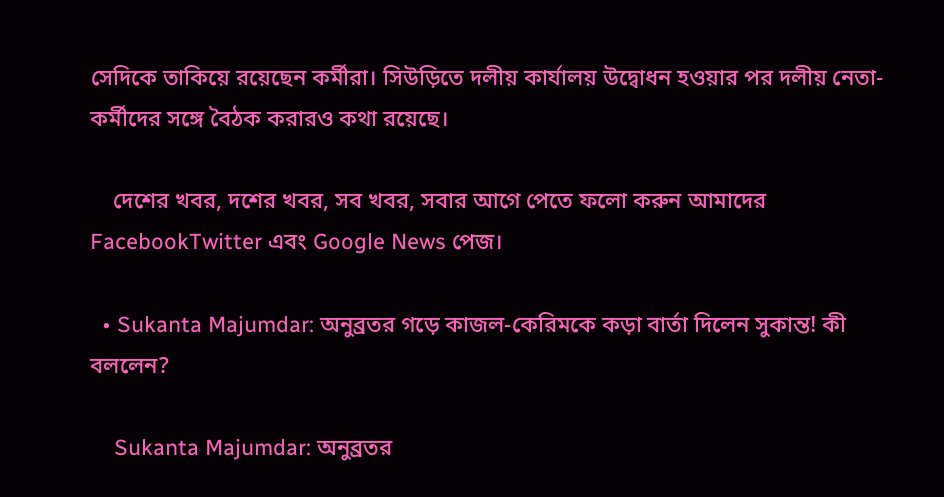সেদিকে তাকিয়ে রয়েছেন কর্মীরা। সিউড়িতে দলীয় কার্যালয় উদ্বোধন হওয়ার পর দলীয় নেতা-কর্মীদের সঙ্গে বৈঠক করারও কথা রয়েছে।

    দেশের খবর, দশের খবর, সব খবর, সবার আগে পেতে ফলো করুন আমাদের FacebookTwitter এবং Google News পেজ।

  • Sukanta Majumdar: অনুব্রতর গড়ে কাজল-কেরিমকে কড়া বার্তা দিলেন সুকান্ত! কী বললেন?

    Sukanta Majumdar: অনুব্রতর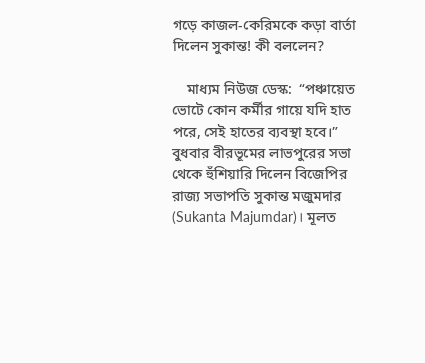গড়ে কাজল-কেরিমকে কড়া বার্তা দিলেন সুকান্ত! কী বললেন?

    মাধ্যম নিউজ ডেস্ক:  “পঞ্চায়েত ভোটে কোন কর্মীর গায়ে যদি হাত পরে, সেই হাতের ব্যবস্থা হবে।”  বুধবার বীরভূমের লাভপুরের সভা থেকে হুঁশিয়ারি দিলেন বিজেপির রাজ্য সভাপতি সুকান্ত মজুমদার (Sukanta Majumdar)। মূলত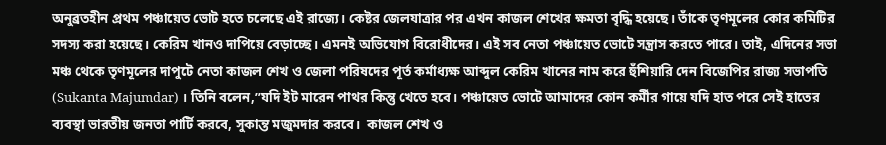অনুব্রতহীন প্রথম পঞ্চায়েত ভোট হতে চলেছে এই রাজ্যে। কেষ্টর জেলযাত্রার পর এখন কাজল শেখের ক্ষমতা বৃদ্ধি হয়েছে। তাঁকে তৃণমূলের কোর কমিটির সদস্য করা হয়েছে। কেরিম খানও দাপিয়ে বেড়াচ্ছে। এমনই অভিযোগ বিরোধীদের। এই সব নেতা পঞ্চায়েত ভোটে সন্ত্রাস করতে পারে। তাই, এদিনের সভা মঞ্চ থেকে তৃণমূলের দাপুটে নেতা কাজল শেখ ও জেলা পরিষদের পূর্ত কর্মাধ্যক্ষ আব্দুল কেরিম খানের নাম করে হুঁশিয়ারি দেন বিজেপির রাজ্য সভাপতি (Sukanta Majumdar) । তিনি বলেন,”যদি ইট মারেন পাথর কিন্তু খেতে হবে। পঞ্চায়েত ভোটে আমাদের কোন কর্মীর গায়ে যদি হাত পরে সেই হাতের ব্যবস্থা ভারতীয় জনতা পার্টি করবে, সুকান্ত মজুমদার করবে।  কাজল শেখ ও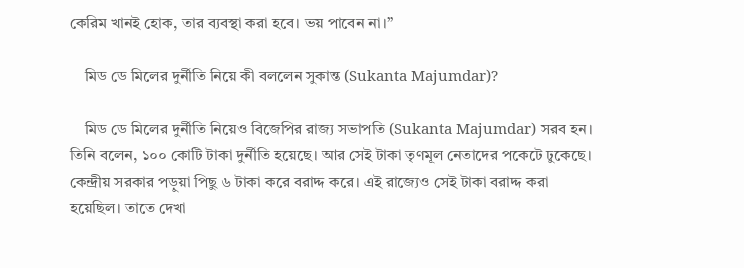কেরিম খানই হোক, তার ব্যবস্থা করা হবে। ভয় পাবেন না।”

    মিড ডে মিলের দুর্নীতি নিয়ে কী বললেন সুকান্ত (Sukanta Majumdar)?

    মিড ডে মিলের দুর্নীতি নিয়েও বিজেপির রাজ্য সভাপতি (Sukanta Majumdar) সরব হন। তিনি বলেন, ১০০ কোটি টাকা দুর্নীতি হয়েছে। আর সেই টাকা তৃণমূল নেতাদের পকেটে ঢুকেছে। কেন্দ্রীয় সরকার পড়ুয়া পিছু ৬ টাকা করে বরাদ্দ করে। এই রাজ্যেও সেই টাকা বরাদ্দ করা হয়েছিল। তাতে দেখা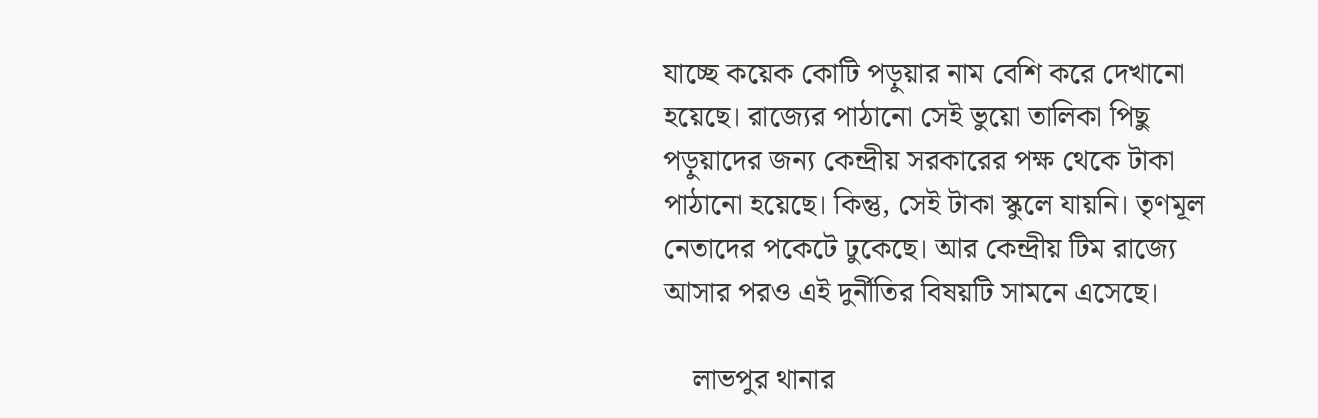যাচ্ছে কয়েক কোটি পড়ুয়ার নাম বেশি করে দেখানো হয়েছে। রাজ্যের পাঠানো সেই ভুয়ো তালিকা পিছু পড়ুয়াদের জন্য কেন্দ্রীয় সরকারের পক্ষ থেকে টাকা পাঠানো হয়েছে। কিন্তু, সেই টাকা স্কুলে যায়নি। তৃণমূল নেতাদের পকেটে ঢুকেছে। আর কেন্দ্রীয় টিম রাজ্যে আসার পরও এই দুর্নীতির বিষয়টি সামনে এসেছে।

    লাভপুর থানার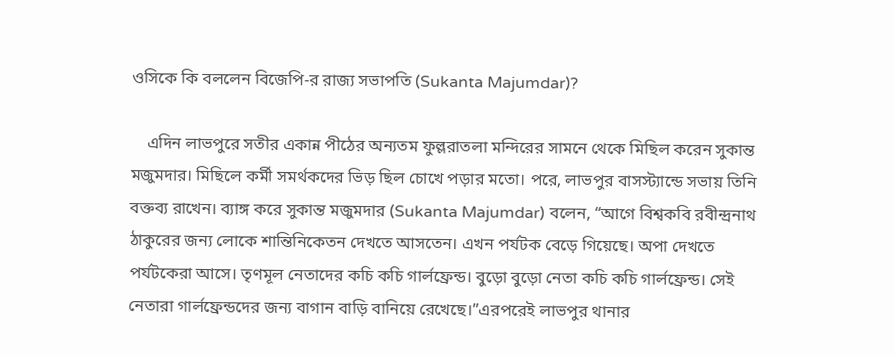ওসিকে কি বললেন বিজেপি-র রাজ্য সভাপতি (Sukanta Majumdar)?

    এদিন লাভপুরে সতীর একান্ন পীঠের অন্যতম ফুল্লরাতলা মন্দিরের সামনে থেকে মিছিল করেন সুকান্ত মজুমদার। মিছিলে কর্মী সমর্থকদের ভিড় ছিল চোখে পড়ার মতো। পরে, লাভপুর বাসস্ট্যান্ডে সভায় তিনি বক্তব্য রাখেন। ব্যাঙ্গ করে সুকান্ত মজুমদার (Sukanta Majumdar) বলেন, “আগে বিশ্বকবি রবীন্দ্রনাথ ঠাকুরের জন্য লোকে শান্তিনিকেতন দেখতে আসতেন। এখন পর্যটক বেড়ে গিয়েছে। অপা দেখতে পর্যটকেরা আসে। তৃণমূল নেতাদের কচি কচি গার্লফ্রেন্ড। বুড়ো বুড়ো নেতা কচি কচি গার্লফ্রেন্ড। সেই নেতারা গার্লফ্রেন্ডদের জন্য বাগান বাড়ি বানিয়ে রেখেছে।”এরপরেই লাভপুর থানার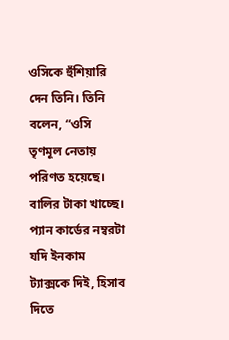ওসিকে হুঁশিয়ারি দেন তিনি। তিনি বলেন, “ওসি তৃণমূল নেতায় পরিণত হয়েছে। বালির টাকা খাচ্ছে। প্যান কার্ডের নম্বরটা যদি ইনকাম ট্যাক্সকে দিই, হিসাব দিতে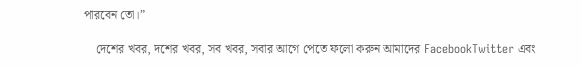পারবেন তো।”

    দেশের খবর, দশের খবর, সব খবর, সবার আগে পেতে ফলো করুন আমাদের FacebookTwitter এবং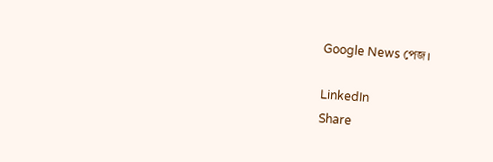Google News পেজ।

LinkedIn
Share